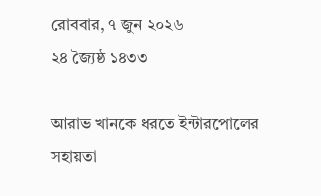রোববার, ৭ জুন ২০২৬
২৪ জ্যৈষ্ঠ ১৪৩৩

আরাভ খানকে ধরতে ইন্টারপোলের সহায়তা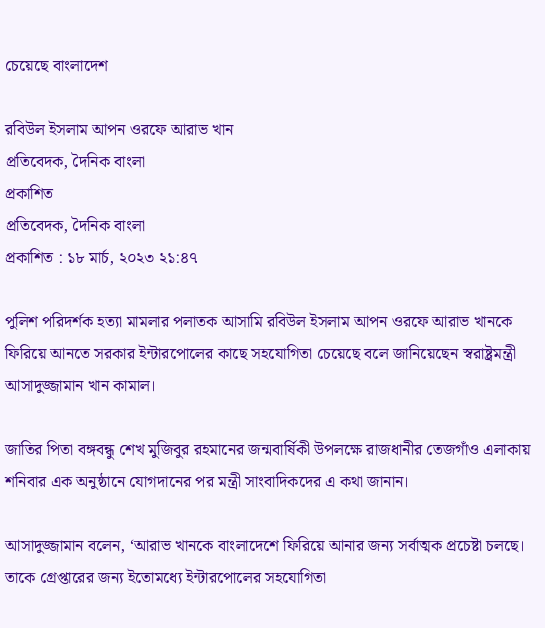চেয়েছে বাংলাদেশ

রবিউল ইসলাম আপন ওরফে আরাভ খান
প্রতিবেদক, দৈনিক বাংলা
প্রকাশিত
প্রতিবেদক, দৈনিক বাংলা
প্রকাশিত : ১৮ মার্চ, ২০২৩ ২১:৪৭

পুলিশ পরিদর্শক হত্যা মামলার পলাতক আসামি রবিউল ইসলাম আপন ওরফে আরাভ খানকে ফিরিয়ে আনতে সরকার ইন্টারপোলের কাছে সহযোগিতা চেয়েছে বলে জানিয়েছেন স্বরাষ্ট্রমন্ত্রী আসাদুজ্জামান খান কামাল।

জাতির পিতা বঙ্গবন্ধু শেখ মুজিবুর রহমানের জন্মবার্ষিকী উপলক্ষে রাজধানীর তেজগাঁও এলাকায় শনিবার এক অনুষ্ঠানে যোগদানের পর মন্ত্রী সাংবাদিকদের এ কথা জানান।

আসাদুজ্জামান বলেন, ‘আরাভ খানকে বাংলাদেশে ফিরিয়ে আনার জন্য সর্বাত্মক প্রচেষ্টা চলছে। তাকে গ্রেপ্তারের জন্য ইতোমধ্যে ইন্টারপোলের সহযোগিতা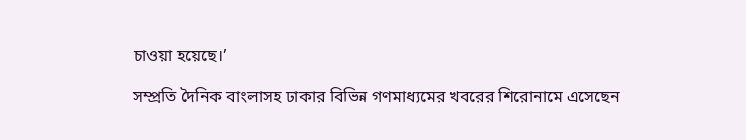চাওয়া হয়েছে।’

সম্প্রতি দৈনিক বাংলাসহ ঢাকার বিভিন্ন গণমাধ্যমের খবরের শিরোনামে এসেছেন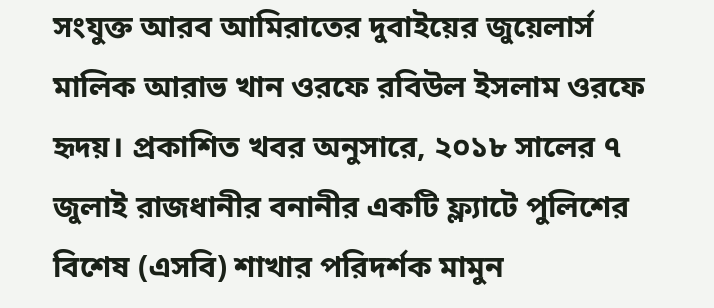সংযুক্ত আরব আমিরাতের দুবাইয়ের জুয়েলার্স মালিক আরাভ খান ওরফে রবিউল ইসলাম ওরফে হৃদয়। প্রকাশিত খবর অনুসারে, ২০১৮ সালের ৭ জুলাই রাজধানীর বনানীর একটি ফ্ল্যাটে পুলিশের বিশেষ (এসবি) শাখার পরিদর্শক মামুন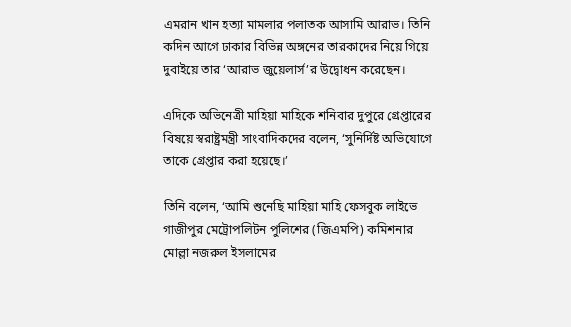এমরান খান হত্যা মামলার পলাতক আসামি আরাভ। তিনি কদিন আগে ঢাকার বিভিন্ন অঙ্গনের তারকাদের নিয়ে গিয়ে দুবাইয়ে তার ‘আরাভ জুয়েলার্স’র উদ্বোধন করেছেন।

এদিকে অভিনেত্রী মাহিয়া মাহিকে শনিবার দুপুরে গ্রেপ্তারের বিষয়ে স্বরাষ্ট্রমন্ত্রী সাংবাদিকদের বলেন, ‘সুনির্দিষ্ট অভিযোগে তাকে গ্রেপ্তার করা হয়েছে।’

তিনি বলেন, ‘আমি শুনেছি মাহিয়া মাহি ফেসবুক লাইভে গাজীপুর মেট্রোপলিটন পুলিশের (জিএমপি) কমিশনার মোল্লা নজরুল ইসলামের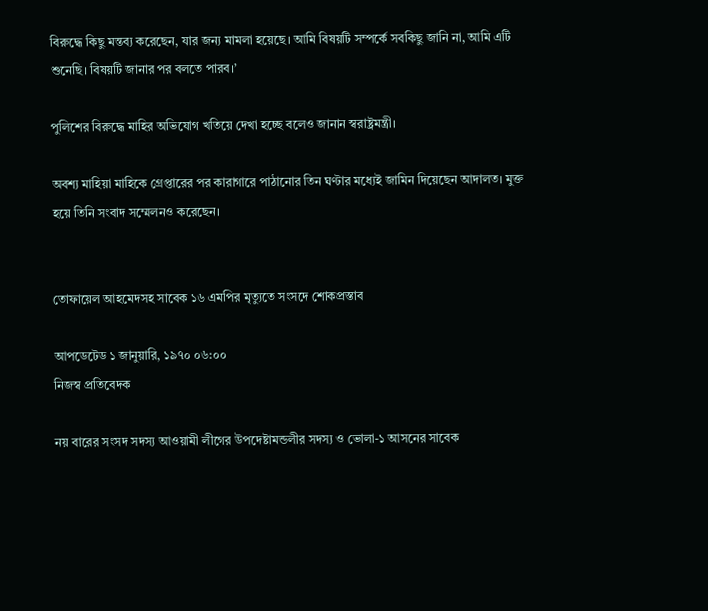বিরুদ্ধে কিছু মন্তব্য করেছেন, যার জন্য মামলা হয়েছে। আমি বিষয়টি সম্পর্কে সবকিছু জানি না, আমি এটি শুনেছি। বিষয়টি জানার পর বলতে পারব।’

পুলিশের বিরুদ্ধে মাহির অভিযোগ খতিয়ে দেখা হচ্ছে বলেও জানান স্বরাষ্ট্রমন্ত্রী।

অবশ্য মাহিয়া মাহিকে গ্রেপ্তারের পর কারাগারে পাঠানোর তিন ঘণ্টার মধ্যেই জামিন দিয়েছেন আদালত। মুক্ত হয়ে তিনি সংবাদ সম্মেলনও করেছেন।


তোফায়েল আহমেদসহ সাবেক ১৬ এমপির মৃত্যুতে সংসদে শোকপ্রস্তাব

আপডেটেড ১ জানুয়ারি, ১৯৭০ ০৬:০০
নিজস্ব প্রতিবেদক

নয় বারের সংসদ সদস্য আওয়ামী লীগের উপদেষ্টামন্ডলীর সদস্য ও ভোলা-১ আসনের সাবেক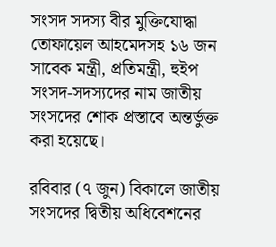সংসদ সদস্য বীর মুক্তিযোদ্ধা তোফায়েল আহমেদসহ ১৬ জন সাবেক মন্ত্রী, প্রতিমন্ত্রী, হুইপ সংসদ-সদস্যদের নাম জাতীয় সংসদের শোক প্রস্তাবে অন্তর্ভুক্ত করা হয়েছে।

রবিবার (৭ জুন) বিকালে জাতীয় সংসদের দ্বিতীয় অধিবেশনের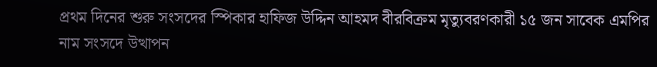প্রথম দিনের শুরু সংসদের স্পিকার হাফিজ উদ্দিন আহমদ বীরবিক্রম মৃত্যুবরণকারী ১৫ জন সাবেক এমপির নাম সংসদে উত্থাপন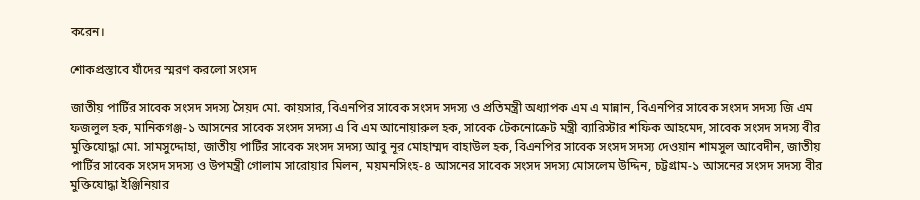করেন।

শোকপ্রস্তাবে যাঁদের স্মরণ করলো সংসদ

জাতীয় পার্টির সাবেক সংসদ সদস্য সৈয়দ মো. কায়সার, বিএনপির সাবেক সংসদ সদস্য ও প্রতিমন্ত্রী অধ্যাপক এম এ মান্নান, বিএনপির সাবেক সংসদ সদস্য জি এম ফজলুল হক, মানিকগঞ্জ-১ আসনের সাবেক সংসদ সদস্য এ বি এম আনোয়ারুল হক, সাবেক টেকনোক্রেট মন্ত্রী ব্যারিস্টার শফিক আহমেদ, সাবেক সংসদ সদস্য বীর মুক্তিযোদ্ধা মো. সামসুদ্দোহা, জাতীয় পার্টির সাবেক সংসদ সদস্য আবু নূর মোহাম্মদ বাহাউল হক, বিএনপির সাবেক সংসদ সদস্য দেওয়ান শামসুল আবেদীন, জাতীয় পার্টির সাবেক সংসদ সদস্য ও উপমন্ত্রী গোলাম সারোয়ার মিলন, ময়মনসিংহ-৪ আসনের সাবেক সংসদ সদস্য মোসলেম উদ্দিন, চট্টগ্রাম-১ আসনের সংসদ সদস্য বীর মুক্তিযোদ্ধা ইঞ্জিনিয়ার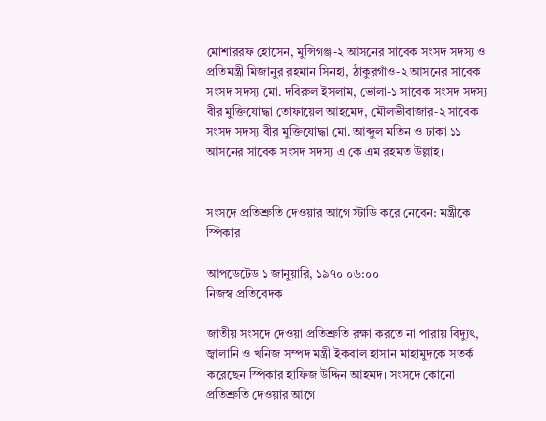মোশাররফ হোসেন, মুন্সিগঞ্জ-২ আসনের সাবেক সংসদ সদস্য ও প্রতিমন্ত্রী মিজানুর রহমান সিনহা, ঠাকুরগাঁও-২ আসনের সাবেক সংসদ সদস্য মো. দবিরুল ইসলাম, ভোলা-১ সাবেক সংসদ সদস্য বীর মুক্তিযোদ্ধা তোফায়েল আহমেদ, মৌলভীবাজার-২ সাবেক সংসদ সদস্য বীর মুক্তিযোদ্ধা মো. আব্দুল মতিন ও ঢাকা ১১ আসনের সাবেক সংসদ সদস্য এ কে এম রহমত উল্লাহ।


সংসদে প্রতিশ্রুতি দেওয়ার আগে স্টাডি করে নেবেন: মন্ত্রীকে স্পিকার

আপডেটেড ১ জানুয়ারি, ১৯৭০ ০৬:০০
নিজস্ব প্রতিবেদক

জাতীয় সংসদে দেওয়া প্রতিশ্রুতি রক্ষা করতে না পারায় বিদ্যুৎ, জ্বালানি ও খনিজ সম্পদ মন্ত্রী ইকবাল হাসান মাহামুদকে সতর্ক করেছেন স্পিকার হাফিজ উদ্দিন আহমদ। সংসদে কোনো প্রতিশ্রুতি দেওয়ার আগে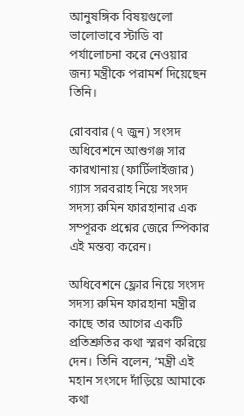আনুষঙ্গিক বিষয়গুলো ভালোভাবে স্টাডি বা পর্যালোচনা করে নেওয়ার জন্য মন্ত্রীকে পরামর্শ দিয়েছেন তিনি।

রোববার (৭ জুন) সংসদ অধিবেশনে আশুগঞ্জ সার কারখানায় (ফার্টিলাইজার) গ্যাস সরবরাহ নিয়ে সংসদ সদস্য রুমিন ফারহানার এক সম্পূরক প্রশ্নের জেরে স্পিকার এই মন্তব্য করেন।

অধিবেশনে ফ্লোর নিয়ে সংসদ সদস্য রুমিন ফারহানা মন্ত্রীর কাছে তার আগের একটি প্রতিশ্রুতির কথা স্মরণ করিয়ে দেন। তিনি বলেন, ‘মন্ত্রী এই মহান সংসদে দাঁড়িয়ে আমাকে কথা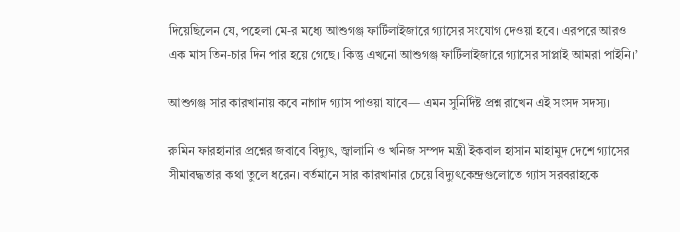দিয়েছিলেন যে, পহেলা মে-র মধ্যে আশুগঞ্জ ফার্টিলাইজারে গ্যাসের সংযোগ দেওয়া হবে। এরপরে আরও এক মাস তিন-চার দিন পার হয়ে গেছে। কিন্তু এখনো আশুগঞ্জ ফার্টিলাইজারে গ্যাসের সাপ্লাই আমরা পাইনি।’

আশুগঞ্জ সার কারখানায় কবে নাগাদ গ্যাস পাওয়া যাবে— এমন সুনির্দিষ্ট প্রশ্ন রাখেন এই সংসদ সদস্য।

রুমিন ফারহানার প্রশ্নের জবাবে বিদ্যুৎ, জ্বালানি ও খনিজ সম্পদ মন্ত্রী ইকবাল হাসান মাহামুদ দেশে গ্যাসের সীমাবদ্ধতার কথা তুলে ধরেন। বর্তমানে সার কারখানার চেয়ে বিদ্যুৎকেন্দ্রগুলোতে গ্যাস সরবরাহকে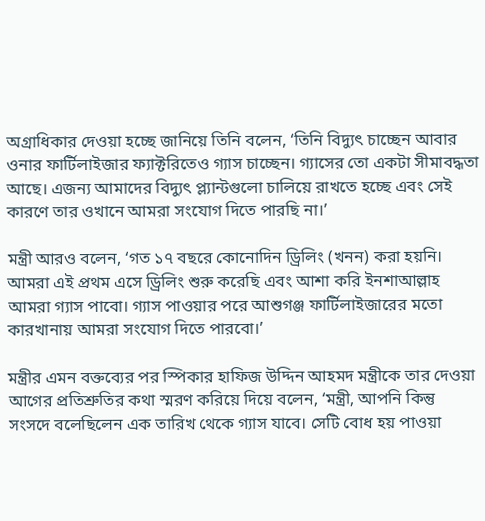অগ্রাধিকার দেওয়া হচ্ছে জানিয়ে তিনি বলেন, ‘তিনি বিদ্যুৎ চাচ্ছেন আবার ওনার ফার্টিলাইজার ফ্যাক্টরিতেও গ্যাস চাচ্ছেন। গ্যাসের তো একটা সীমাবদ্ধতা আছে। এজন্য আমাদের বিদ্যুৎ প্ল্যান্টগুলো চালিয়ে রাখতে হচ্ছে এবং সেই কারণে তার ওখানে আমরা সংযোগ দিতে পারছি না।’

মন্ত্রী আরও বলেন, ‘গত ১৭ বছরে কোনোদিন ড্রিলিং (খনন) করা হয়নি। আমরা এই প্রথম এসে ড্রিলিং শুরু করেছি এবং আশা করি ইনশাআল্লাহ আমরা গ্যাস পাবো। গ্যাস পাওয়ার পরে আশুগঞ্জ ফার্টিলাইজারের মতো কারখানায় আমরা সংযোগ দিতে পারবো।’

মন্ত্রীর এমন বক্তব্যের পর স্পিকার হাফিজ উদ্দিন আহমদ মন্ত্রীকে তার দেওয়া আগের প্রতিশ্রুতির কথা স্মরণ করিয়ে দিয়ে বলেন, ‘মন্ত্রী, আপনি কিন্তু সংসদে বলেছিলেন এক তারিখ থেকে গ্যাস যাবে। সেটি বোধ হয় পাওয়া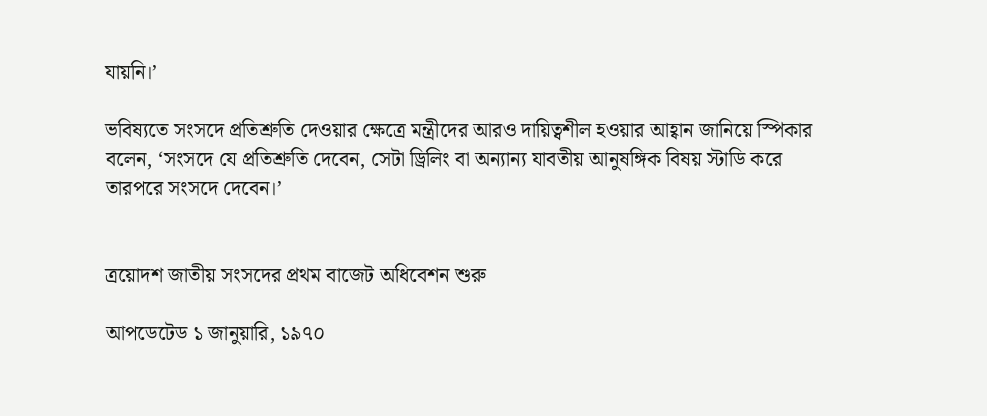যায়নি।’

ভবিষ্যতে সংসদে প্রতিশ্রুতি দেওয়ার ক্ষেত্রে মন্ত্রীদের আরও দায়িত্বশীল হওয়ার আহ্বান জানিয়ে স্পিকার বলেন, ‘সংসদে যে প্রতিশ্রুতি দেবেন, সেটা ড্রিলিং বা অন্যান্য যাবতীয় আনুষঙ্গিক বিষয় স্টাডি করে তারপরে সংসদে দেবেন।’


ত্রয়োদশ জাতীয় সংসদের প্রথম বাজেট অধিবেশন শুরু

আপডেটেড ১ জানুয়ারি, ১৯৭০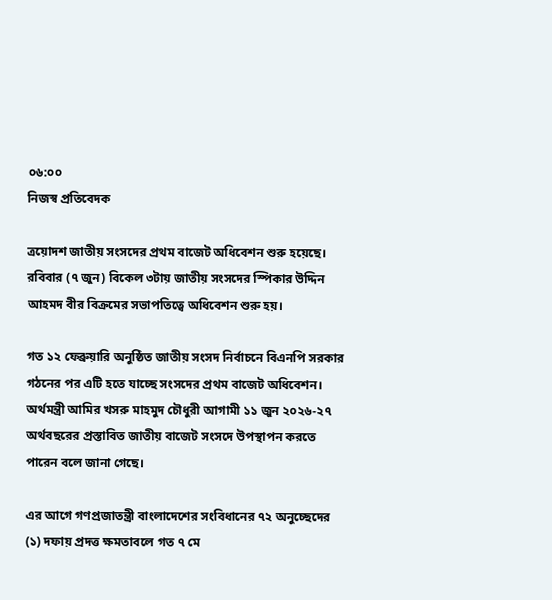০৬:০০
নিজস্ব প্রতিবেদক

ত্রয়োদশ জাতীয় সংসদের প্রথম বাজেট অধিবেশন শুরু হয়েছে। রবিবার (৭ জুন) বিকেল ৩টায় জাতীয় সংসদের স্পিকার উদ্দিন আহমদ বীর বিক্রমের সভাপতিত্বে অধিবেশন শুরু হয়।

গত ১২ ফেব্রুয়ারি অনুষ্ঠিত জাতীয় সংসদ নির্বাচনে বিএনপি সরকার গঠনের পর এটি হতে যাচ্ছে সংসদের প্রথম বাজেট অধিবেশন। অর্থমন্ত্রী আমির খসরু মাহমুদ চৌধুরী আগামী ১১ জুন ২০২৬-২৭ অর্থবছরের প্রস্তাবিত জাতীয় বাজেট সংসদে উপস্থাপন করতে পারেন বলে জানা গেছে।

এর আগে গণপ্রজাতন্ত্রী বাংলাদেশের সংবিধানের ৭২ অনুচ্ছেদের (১) দফায় প্রদত্ত ক্ষমতাবলে গত ৭ মে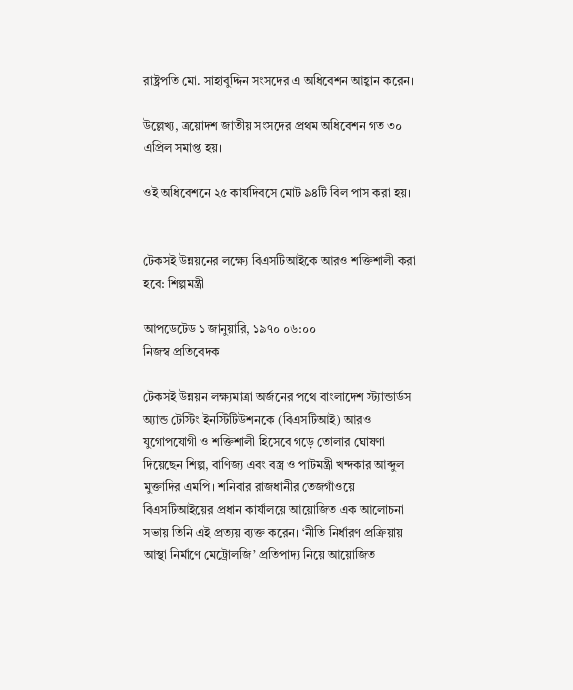রাষ্ট্রপতি মো. সাহাবুদ্দিন সংসদের এ অধিবেশন আহ্বান করেন।

উল্লেখ্য, ত্রয়োদশ জাতীয় সংসদের প্রথম অধিবেশন গত ৩০ এপ্রিল সমাপ্ত হয়।

ওই অধিবেশনে ২৫ কার্যদিবসে মোট ৯৪টি বিল পাস করা হয়।


টেকসই উন্নয়নের লক্ষ্যে বিএসটিআইকে আরও শক্তিশালী করা হবে: শিল্পমন্ত্রী

আপডেটেড ১ জানুয়ারি, ১৯৭০ ০৬:০০
নিজস্ব প্রতিবেদক

টেকসই উন্নয়ন লক্ষ্যমাত্রা অর্জনের পথে বাংলাদেশ স্ট্যান্ডার্ডস অ্যান্ড টেস্টিং ইনস্টিটিউশনকে (বিএসটিআই) আরও যুগোপযোগী ও শক্তিশালী হিসেবে গড়ে তোলার ঘোষণা দিয়েছেন শিল্প, বাণিজ্য এবং বস্ত্র ও পাটমন্ত্রী খন্দকার আব্দুল মুক্তাদির এমপি। শনিবার রাজধানীর তেজগাঁওয়ে বিএসটিআইয়ের প্রধান কার্যালয়ে আয়োজিত এক আলোচনা সভায় তিনি এই প্রত্যয় ব্যক্ত করেন। ‘নীতি নির্ধারণ প্রক্রিয়ায় আস্থা নির্মাণে মেট্রোলজি’ প্রতিপাদ্য নিয়ে আয়োজিত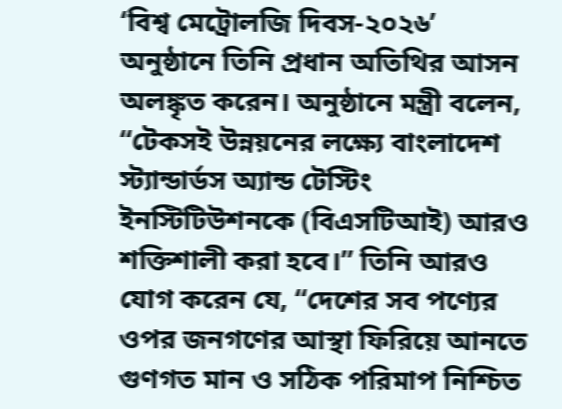‘বিশ্ব মেট্রোলজি দিবস-২০২৬’ অনুষ্ঠানে তিনি প্রধান অতিথির আসন অলঙ্কৃত করেন। অনুষ্ঠানে মন্ত্রী বলেন, “টেকসই উন্নয়নের লক্ষ্যে বাংলাদেশ স্ট্যান্ডার্ডস অ্যান্ড টেস্টিং ইনস্টিটিউশনকে (বিএসটিআই) আরও শক্তিশালী করা হবে।” তিনি আরও যোগ করেন যে, “দেশের সব পণ্যের ওপর জনগণের আস্থা ফিরিয়ে আনতে গুণগত মান ও সঠিক পরিমাপ নিশ্চিত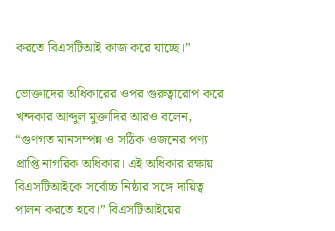করতে বিএসটিআই কাজ করে যাচ্ছে।”

ভোক্তাদের অধিকারের ওপর গুরুত্বারোপ করে খন্দকার আব্দুল মুক্তাদির আরও বলেন, “গুণগত মানসম্পন্ন ও সঠিক ওজনের পণ্য প্রাপ্তি নাগরিক অধিকার। এই অধিকার রক্ষায় বিএসটিআইকে সর্বোচ্চ নিষ্ঠার সঙ্গে দায়িত্ব পালন করতে হবে।” বিএসটিআইয়ের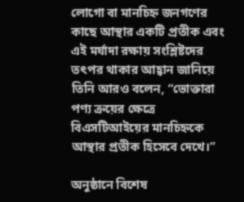লোগো বা মানচিহ্ন জনগণের কাছে আস্থার একটি প্রতীক এবং এই মর্যাদা রক্ষায় সংশ্লিষ্টদের তৎপর থাকার আহ্বান জানিয়ে তিনি আরও বলেন, “ভোক্তারা পণ্য ক্রয়ের ক্ষেত্রে বিএসটিআইয়ের মানচিহ্নকে আস্থার প্রতীক হিসেবে দেখে।”

অনুষ্ঠানে বিশেষ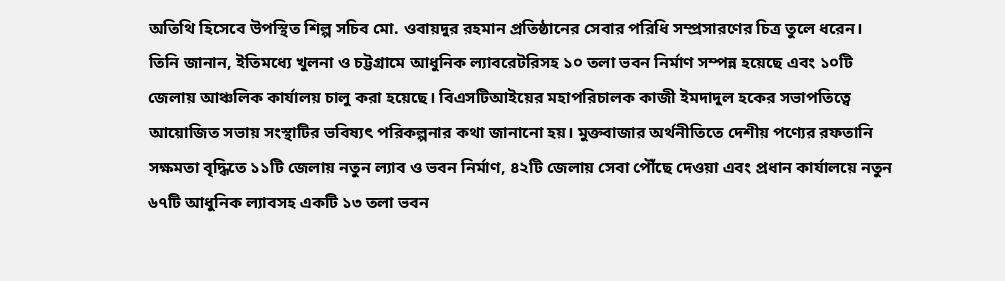অতিথি হিসেবে উপস্থিত শিল্প সচিব মো. ওবায়দুর রহমান প্রতিষ্ঠানের সেবার পরিধি সম্প্রসারণের চিত্র তুলে ধরেন। তিনি জানান, ইতিমধ্যে খুলনা ও চট্টগ্রামে আধুনিক ল্যাবরেটরিসহ ১০ তলা ভবন নির্মাণ সম্পন্ন হয়েছে এবং ১০টি জেলায় আঞ্চলিক কার্যালয় চালু করা হয়েছে। বিএসটিআইয়ের মহাপরিচালক কাজী ইমদাদুল হকের সভাপতিত্বে আয়োজিত সভায় সংস্থাটির ভবিষ্যৎ পরিকল্পনার কথা জানানো হয়। মুক্তবাজার অর্থনীতিতে দেশীয় পণ্যের রফতানি সক্ষমতা বৃদ্ধিতে ১১টি জেলায় নতুন ল্যাব ও ভবন নির্মাণ, ৪২টি জেলায় সেবা পৌঁছে দেওয়া এবং প্রধান কার্যালয়ে নতুন ৬৭টি আধুনিক ল্যাবসহ একটি ১৩ তলা ভবন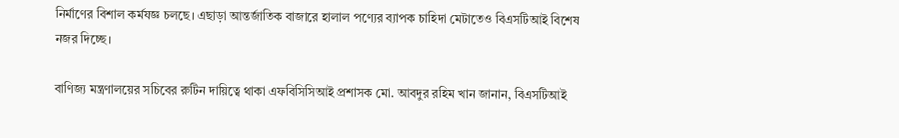নির্মাণের বিশাল কর্মযজ্ঞ চলছে। এছাড়া আন্তর্জাতিক বাজারে হালাল পণ্যের ব্যাপক চাহিদা মেটাতেও বিএসটিআই বিশেষ নজর দিচ্ছে।

বাণিজ্য মন্ত্রণালয়ের সচিবের রুটিন দায়িত্বে থাকা এফবিসিসিআই প্রশাসক মো. আবদুর রহিম খান জানান, বিএসটিআই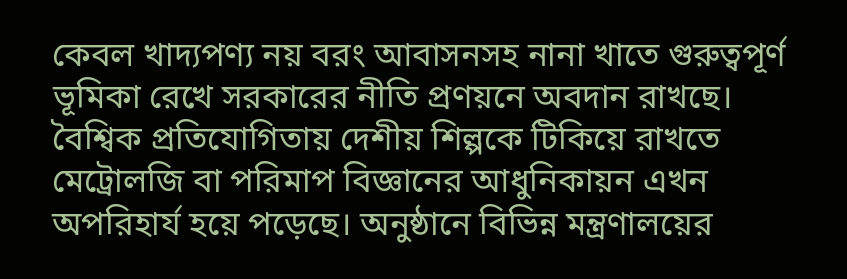কেবল খাদ্যপণ্য নয় বরং আবাসনসহ নানা খাতে গুরুত্বপূর্ণ ভূমিকা রেখে সরকারের নীতি প্রণয়নে অবদান রাখছে। বৈশ্বিক প্রতিযোগিতায় দেশীয় শিল্পকে টিকিয়ে রাখতে মেট্রোলজি বা পরিমাপ বিজ্ঞানের আধুনিকায়ন এখন অপরিহার্য হয়ে পড়েছে। অনুষ্ঠানে বিভিন্ন মন্ত্রণালয়ের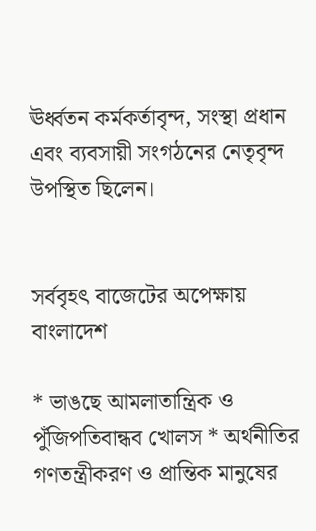ঊর্ধ্বতন কর্মকর্তাবৃন্দ, সংস্থা প্রধান এবং ব্যবসায়ী সংগঠনের নেতৃবৃন্দ উপস্থিত ছিলেন।


সর্ববৃহৎ বাজেটের অপেক্ষায় বাংলাদেশ

* ভাঙছে আমলাতান্ত্রিক ও পুঁজিপতিবান্ধব খোলস * অর্থনীতির গণতন্ত্রীকরণ ও প্রান্তিক মানুষের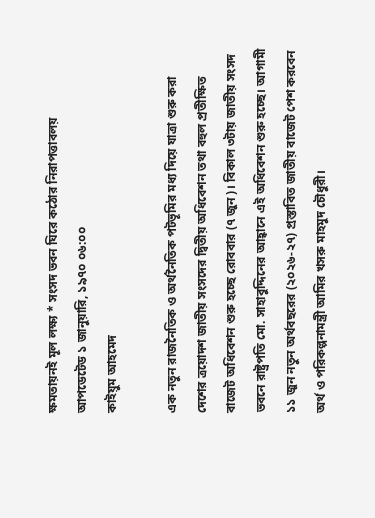ক্ষমতায়নই মূল লক্ষ্য * সংসদ ভবন ঘিরে কঠোর নিরাপত্তাবলয়
আপডেটেড ১ জানুয়ারি, ১৯৭০ ০৬:০০
কাইয়ুম আহমেদ

এক নতুন রাজনৈতিক ও অর্থনৈতিক পটভূমির মধ্য দিয়ে যাত্রা শুরু করা দেশের ত্রয়োদশ জাতীয় সংসদের দ্বিতীয় অধিবেশন তথা বহুল প্রতীক্ষিত বাজেট অধিবেশন শুরু হচ্ছে রোববার (৭ জুন)। বিকাল ৩টায় জাতীয় সংসদ ভবনে রাষ্ট্রপতি মো. সাহাবুদ্দিনের আহ্বানে এই অধিবেশন শুরু হচ্ছে। আগামী ১১ জুন নতুন অর্থবছরের (২০২৬-২৭) প্রস্তাবিত জাতীয় বাজেট পেশ করবেন অর্থ ও পরিকল্পনামন্ত্রী আমির খসরু মাহমুদ চৌধুরী।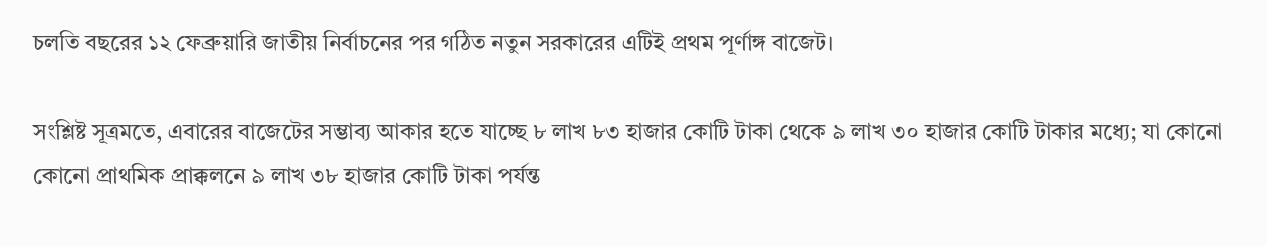চলতি বছরের ১২ ফেব্রুয়ারি জাতীয় নির্বাচনের পর গঠিত নতুন সরকারের এটিই প্রথম পূর্ণাঙ্গ বাজেট।

সংশ্লিষ্ট সূত্রমতে, এবারের বাজেটের সম্ভাব্য আকার হতে যাচ্ছে ৮ লাখ ৮৩ হাজার কোটি টাকা থেকে ৯ লাখ ৩০ হাজার কোটি টাকার মধ্যে; যা কোনো কোনো প্রাথমিক প্রাক্কলনে ৯ লাখ ৩৮ হাজার কোটি টাকা পর্যন্ত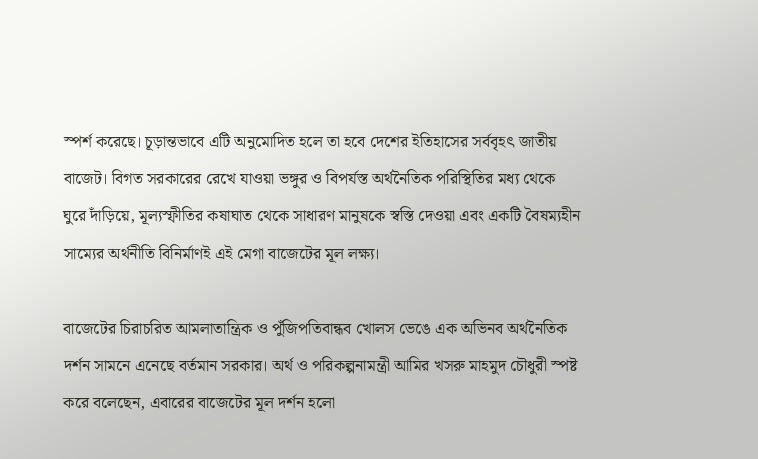স্পর্শ করেছে। চূড়ান্তভাবে এটি অনুমোদিত হলে তা হবে দেশের ইতিহাসের সর্ববৃহৎ জাতীয় বাজেট। বিগত সরকারের রেখে যাওয়া ভঙ্গুর ও বিপর্যস্ত অর্থনৈতিক পরিস্থিতির মধ্য থেকে ঘুরে দাঁড়িয়ে, মূল্যস্ফীতির কষাঘাত থেকে সাধারণ মানুষকে স্বস্তি দেওয়া এবং একটি বৈষম্যহীন সাম্যের অর্থনীতি বিনির্মাণই এই মেগা বাজেটের মূল লক্ষ্য।

বাজেটের চিরাচরিত আমলাতান্ত্রিক ও পুঁজিপতিবান্ধব খোলস ভেঙে এক অভিনব অর্থনৈতিক দর্শন সামনে এনেছে বর্তমান সরকার। অর্থ ও পরিকল্পনামন্ত্রী আমির খসরু মাহমুদ চৌধুরী স্পষ্ট করে বলেছেন, এবারের বাজেটের মূল দর্শন হলো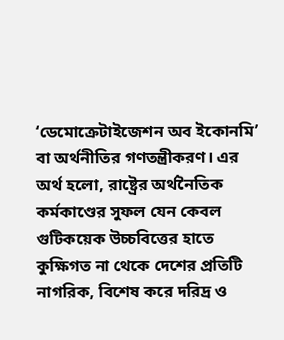‘ডেমোক্রেটাইজেশন অব ইকোনমি’ বা অর্থনীতির গণতন্ত্রীকরণ। এর অর্থ হলো, রাষ্ট্রের অর্থনৈতিক কর্মকাণ্ডের সুফল যেন কেবল গুটিকয়েক উচ্চবিত্তের হাতে কুক্ষিগত না থেকে দেশের প্রতিটি নাগরিক, বিশেষ করে দরিদ্র ও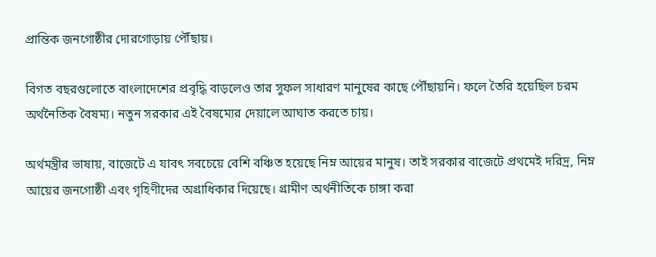প্রান্তিক জনগোষ্ঠীর দোরগোড়ায় পৌঁছায়।

বিগত বছরগুলোতে বাংলাদেশের প্রবৃদ্ধি বাড়লেও তার সুফল সাধারণ মানুষের কাছে পৌঁছায়নি। ফলে তৈরি হয়েছিল চরম অর্থনৈতিক বৈষম্য। নতুন সরকার এই বৈষম্যের দেয়ালে আঘাত করতে চায়।

অর্থমন্ত্রীর ভাষায়, বাজেটে এ যাবৎ সবচেয়ে বেশি বঞ্চিত হয়েছে নিম্ন আয়ের মানুষ। তাই সরকার বাজেটে প্রথমেই দরিদ্র, নিম্ন আয়ের জনগোষ্ঠী এবং গৃহিণীদের অগ্রাধিকার দিয়েছে। গ্রামীণ অর্থনীতিকে চাঙ্গা করা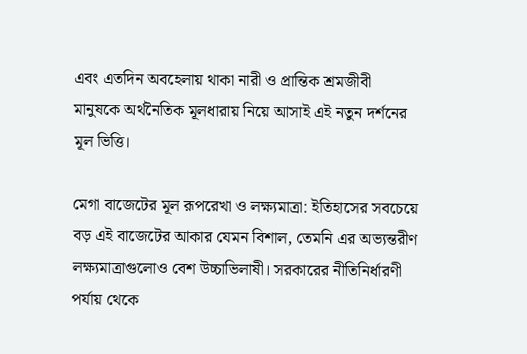এবং এতদিন অবহেলায় থাকা নারী ও প্রান্তিক শ্রমজীবী মানুষকে অর্থনৈতিক মূলধারায় নিয়ে আসাই এই নতুন দর্শনের মূল ভিত্তি।

মেগা বাজেটের মূল রূপরেখা ও লক্ষ্যমাত্রা: ইতিহাসের সবচেয়ে বড় এই বাজেটের আকার যেমন বিশাল, তেমনি এর অভ্যন্তরীণ লক্ষ্যমাত্রাগুলোও বেশ উচ্চাভিলাষী। সরকারের নীতিনির্ধারণী পর্যায় থেকে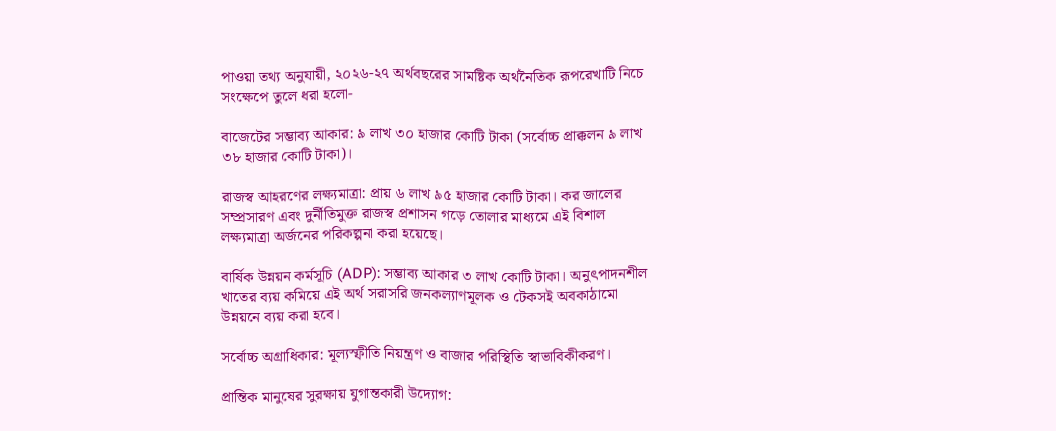পাওয়া তথ্য অনুযায়ী, ২০২৬-২৭ অর্থবছরের সামষ্টিক অর্থনৈতিক রূপরেখাটি নিচে সংক্ষেপে তুলে ধরা হলো-

বাজেটের সম্ভাব্য আকার: ৯ লাখ ৩০ হাজার কোটি টাকা (সর্বোচ্চ প্রাক্কলন ৯ লাখ ৩৮ হাজার কোটি টাকা)।

রাজস্ব আহরণের লক্ষ্যমাত্রা: প্রায় ৬ লাখ ৯৫ হাজার কোটি টাকা। কর জালের সম্প্রসারণ এবং দুর্নীতিমুক্ত রাজস্ব প্রশাসন গড়ে তোলার মাধ্যমে এই বিশাল লক্ষ্যমাত্রা অর্জনের পরিকল্পনা করা হয়েছে।

বার্ষিক উন্নয়ন কর্মসূচি (ADP): সম্ভাব্য আকার ৩ লাখ কোটি টাকা। অনুৎপাদনশীল খাতের ব্যয় কমিয়ে এই অর্থ সরাসরি জনকল্যাণমূলক ও টেকসই অবকাঠামো উন্নয়নে ব্যয় করা হবে।

সর্বোচ্চ অগ্রাধিকার: মূল্যস্ফীতি নিয়ন্ত্রণ ও বাজার পরিস্থিতি স্বাভাবিকীকরণ।

প্রান্তিক মানুষের সুরক্ষায় যুগান্তকারী উদ্যোগ: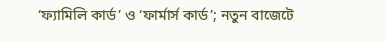‘ফ্যামিলি কার্ড’ ও ‘ফার্মার্স কার্ড’; নতুন বাজেটে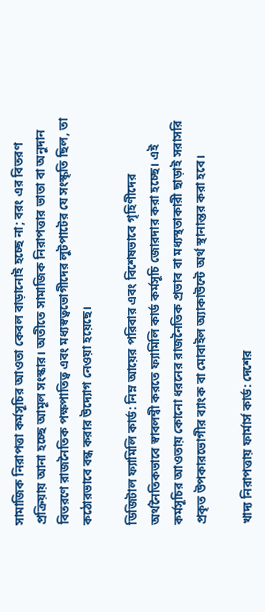সামাজিক নিরাপত্তা কর্মসূচির আওতা কেবল বাড়ানোই হচ্ছে না; বরং এর বিতরণ প্রক্রিয়ায় আনা হচ্ছে আমূল সংস্কার। অতীতে সামাজিক নিরাপত্তার ভাতা বা অনুদান বিতরণে রাজনৈতিক পক্ষপাতিত্ব এবং মধ্যস্বত্বভোগীদের লুটপাটের যে সংস্কৃতি ছিল, তা কঠোরভাবে বন্ধ করার উদ্যোগ নেওয়া হয়েছে।

ডিজিটাল ফ্যামিলি কার্ড: নিম্ন আয়ের পরিবার এবং বিশেষভাবে গৃহিণীদের অর্থনৈতিকভাবে স্বাবলম্বী করতে ফ্যামিলি কার্ড কর্মসূচি জোরদার করা হচ্ছে। এই কর্মসূচির আওতায় কোনো ধরনের রাজনৈতিক প্রভাব বা মধ্যস্থতাকারী ছাড়াই সরাসরি প্রকৃত উপকারভোগীর ব্যাংক বা মোবাইল অ্যাকাউন্টে অর্থ স্থানান্তর করা হবে।

খাদ্য নিরাপত্তায় ফার্মার্স কার্ড: দেশের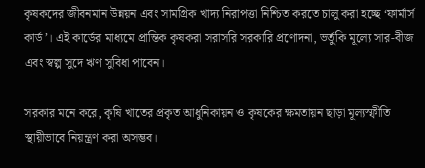কৃষকদের জীবনমান উন্নয়ন এবং সামগ্রিক খাদ্য নিরাপত্তা নিশ্চিত করতে চালু করা হচ্ছে ‘ফার্মার্স কার্ড’। এই কার্ডের মাধ্যমে প্রান্তিক কৃষকরা সরাসরি সরকারি প্রণোদনা, ভর্তুকি মূল্যে সার-বীজ এবং স্বল্প সুদে ঋণ সুবিধা পাবেন।

সরকার মনে করে, কৃষি খাতের প্রকৃত আধুনিকায়ন ও কৃষকের ক্ষমতায়ন ছাড়া মূল্যস্ফীতি স্থায়ীভাবে নিয়ন্ত্রণ করা অসম্ভব।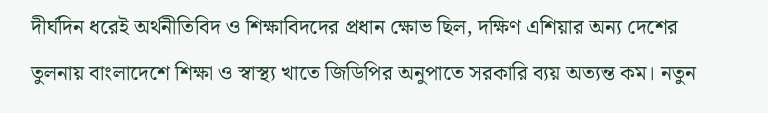দীর্ঘদিন ধরেই অর্থনীতিবিদ ও শিক্ষাবিদদের প্রধান ক্ষোভ ছিল, দক্ষিণ এশিয়ার অন্য দেশের তুলনায় বাংলাদেশে শিক্ষা ও স্বাস্থ্য খাতে জিডিপির অনুপাতে সরকারি ব্যয় অত্যন্ত কম। নতুন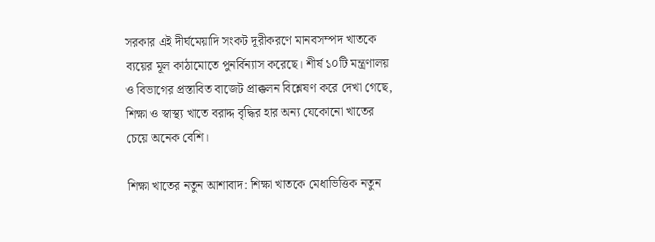সরকার এই দীর্ঘমেয়াদি সংকট দূরীকরণে মানবসম্পদ খাতকে ব্যয়ের মূল কাঠামোতে পুনর্বিন্যাস করেছে। শীর্ষ ১০টি মন্ত্রণালয় ও বিভাগের প্রস্তাবিত বাজেট প্রাক্কলন বিশ্লেষণ করে দেখা গেছে, শিক্ষা ও স্বাস্থ্য খাতে বরাদ্দ বৃদ্ধির হার অন্য যেকোনো খাতের চেয়ে অনেক বেশি।

শিক্ষা খাতের নতুন আশাবাদ: শিক্ষা খাতকে মেধাভিত্তিক নতুন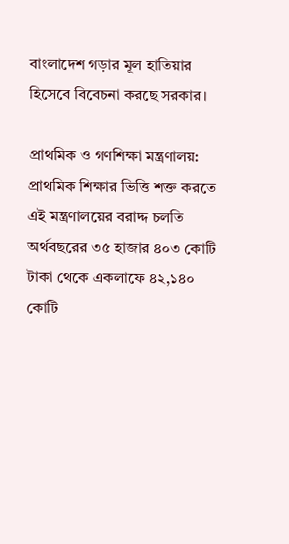বাংলাদেশ গড়ার মূল হাতিয়ার হিসেবে বিবেচনা করছে সরকার।

প্রাথমিক ও গণশিক্ষা মন্ত্রণালয়: প্রাথমিক শিক্ষার ভিত্তি শক্ত করতে এই মন্ত্রণালয়ের বরাদ্দ চলতি অর্থবছরের ৩৫ হাজার ৪০৩ কোটি টাকা থেকে একলাফে ৪২,১৪০ কোটি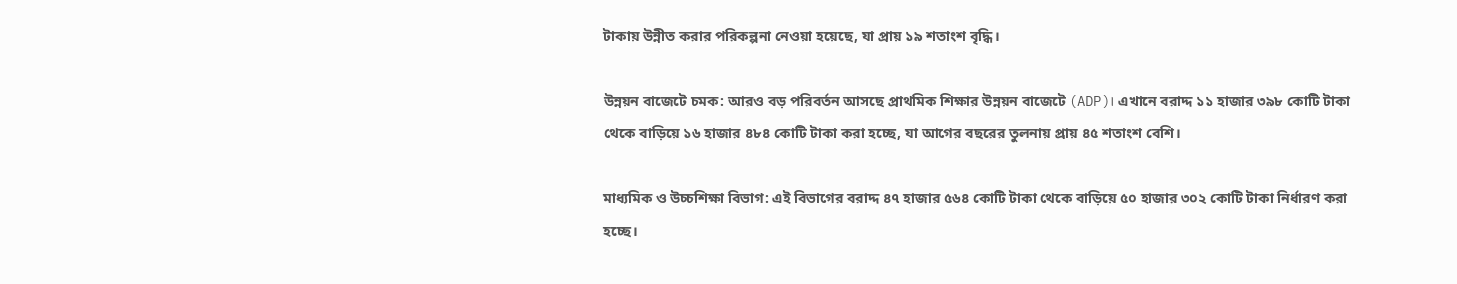টাকায় উন্নীত করার পরিকল্পনা নেওয়া হয়েছে, যা প্রায় ১৯ শতাংশ বৃদ্ধি।

উন্নয়ন বাজেটে চমক: আরও বড় পরিবর্তন আসছে প্রাথমিক শিক্ষার উন্নয়ন বাজেটে (ADP)। এখানে বরাদ্দ ১১ হাজার ৩৯৮ কোটি টাকা থেকে বাড়িয়ে ১৬ হাজার ৪৮৪ কোটি টাকা করা হচ্ছে, যা আগের বছরের তুলনায় প্রায় ৪৫ শতাংশ বেশি।

মাধ্যমিক ও উচ্চশিক্ষা বিভাগ: এই বিভাগের বরাদ্দ ৪৭ হাজার ৫৬৪ কোটি টাকা থেকে বাড়িয়ে ৫০ হাজার ৩০২ কোটি টাকা নির্ধারণ করা হচ্ছে।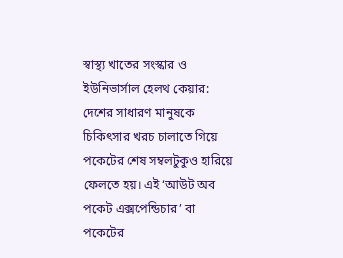স্বাস্থ্য খাতের সংস্কার ও ইউনিভার্সাল হেলথ কেয়ার: দেশের সাধারণ মানুষকে চিকিৎসার খরচ চালাতে গিয়ে পকেটের শেষ সম্বলটুকুও হারিয়ে ফেলতে হয়। এই ‘আউট অব পকেট এক্সপেন্ডিচার’ বা পকেটের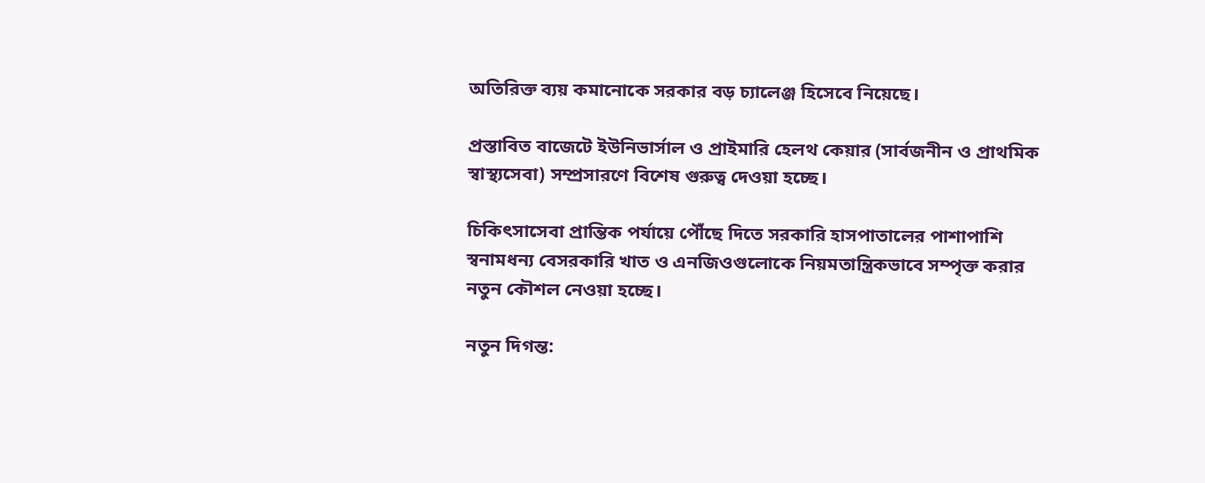অতিরিক্ত ব্যয় কমানোকে সরকার বড় চ্যালেঞ্জ হিসেবে নিয়েছে।

প্রস্তাবিত বাজেটে ইউনিভার্সাল ও প্রাইমারি হেলথ কেয়ার (সার্বজনীন ও প্রাথমিক স্বাস্থ্যসেবা) সম্প্রসারণে বিশেষ গুরুত্ব দেওয়া হচ্ছে।

চিকিৎসাসেবা প্রান্তিক পর্যায়ে পৌঁছে দিতে সরকারি হাসপাতালের পাশাপাশি স্বনামধন্য বেসরকারি খাত ও এনজিওগুলোকে নিয়মতান্ত্রিকভাবে সম্পৃক্ত করার নতুন কৌশল নেওয়া হচ্ছে।

নতুন দিগন্ত: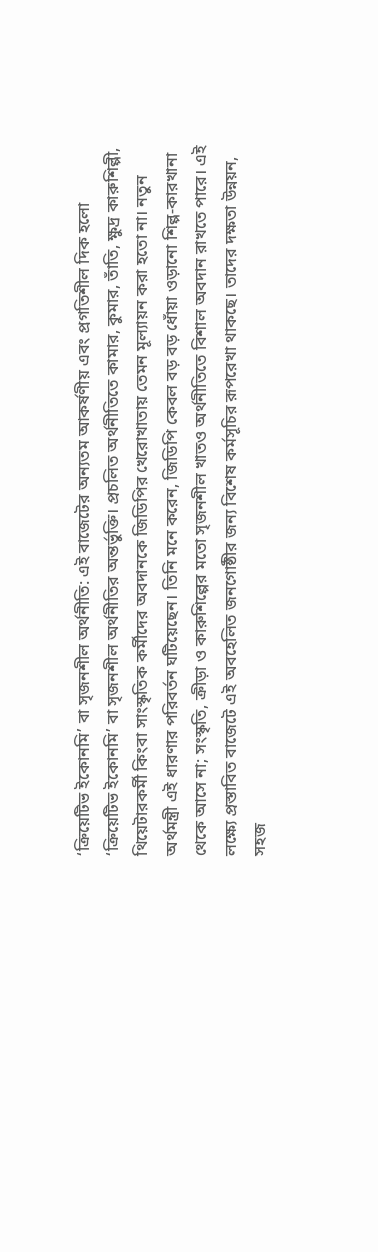‘ক্রিয়েটিভ ইকোনমি’ বা সৃজনশীল অর্থনীতি: এই বাজেটের অন্যতম আকর্ষণীয় এবং প্রগতিশীল দিক হলো ‘ক্রিয়েটিভ ইকোনমি’ বা সৃজনশীল অর্থনীতির অন্তর্ভুক্তি। প্রচলিত অর্থনীতিতে কামার, কুমার, তাঁতি, ক্ষুদ্র কারুশিল্পী, থিয়েটারকর্মী কিংবা সাংস্কৃতিক কর্মীদের অবদানকে জিডিপির খেরোখাতায় তেমন মূল্যায়ন করা হতো না। নতুন অর্থমন্ত্রী এই ধারণার পরিবর্তন ঘটিয়েছেন। তিনি মনে করেন, জিডিপি কেবল বড় বড় ধোঁয়া ওড়ানো শিল্প-কারখানা থেকে আসে না; সংস্কৃতি, ক্রীড়া ও কারুশিল্পের মতো সৃজনশীল খাতও অর্থনীতিতে বিশাল অবদান রাখতে পারে। এই লক্ষ্যে প্রস্তাবিত বাজেটে এই অবহেলিত জনগোষ্ঠীর জন্য বিশেষ কর্মসূচির রূপরেখা থাকছে। তাদের দক্ষতা উন্নয়ন, সহজ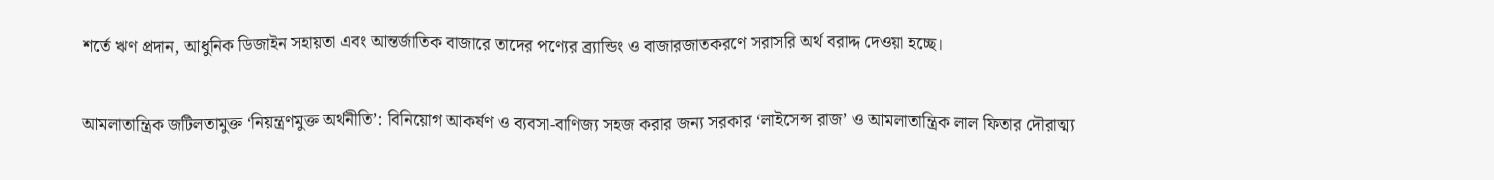শর্তে ঋণ প্রদান, আধুনিক ডিজাইন সহায়তা এবং আন্তর্জাতিক বাজারে তাদের পণ্যের ব্র্যান্ডিং ও বাজারজাতকরণে সরাসরি অর্থ বরাদ্দ দেওয়া হচ্ছে।

আমলাতান্ত্রিক জটিলতামুক্ত ‘নিয়ন্ত্রণমুক্ত অর্থনীতি’: বিনিয়োগ আকর্ষণ ও ব্যবসা-বাণিজ্য সহজ করার জন্য সরকার ‘লাইসেন্স রাজ’ ও আমলাতান্ত্রিক লাল ফিতার দৌরাত্ম্য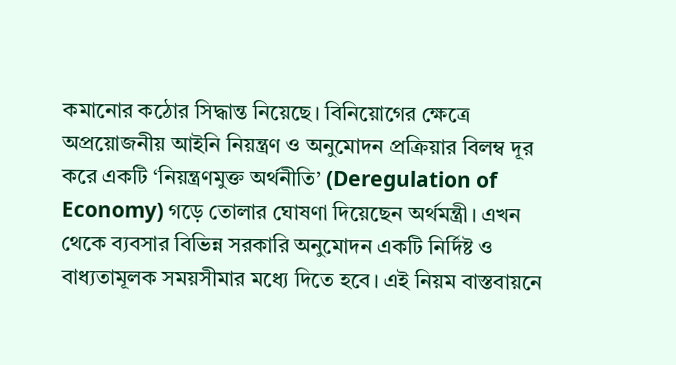কমানোর কঠোর সিদ্ধান্ত নিয়েছে। বিনিয়োগের ক্ষেত্রে অপ্রয়োজনীয় আইনি নিয়ন্ত্রণ ও অনুমোদন প্রক্রিয়ার বিলম্ব দূর করে একটি ‘নিয়ন্ত্রণমুক্ত অর্থনীতি’ (Deregulation of Economy) গড়ে তোলার ঘোষণা দিয়েছেন অর্থমন্ত্রী। এখন থেকে ব্যবসার বিভিন্ন সরকারি অনুমোদন একটি নির্দিষ্ট ও বাধ্যতামূলক সময়সীমার মধ্যে দিতে হবে। এই নিয়ম বাস্তবায়নে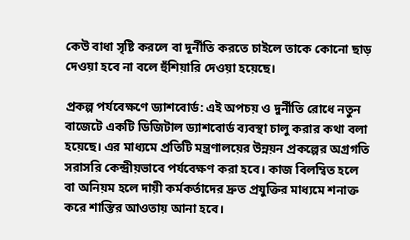কেউ বাধা সৃষ্টি করলে বা দুর্নীতি করতে চাইলে তাকে কোনো ছাড় দেওয়া হবে না বলে হুঁশিয়ারি দেওয়া হয়েছে।

প্রকল্প পর্যবেক্ষণে ড্যাশবোর্ড: এই অপচয় ও দুর্নীতি রোধে নতুন বাজেটে একটি ডিজিটাল ড্যাশবোর্ড ব্যবস্থা চালু করার কথা বলা হয়েছে। এর মাধ্যমে প্রতিটি মন্ত্রণালয়ের উন্নয়ন প্রকল্পের অগ্রগতি সরাসরি কেন্দ্রীয়ভাবে পর্যবেক্ষণ করা হবে। কাজ বিলম্বিত হলে বা অনিয়ম হলে দায়ী কর্মকর্তাদের দ্রুত প্রযুক্তির মাধ্যমে শনাক্ত করে শাস্তির আওতায় আনা হবে।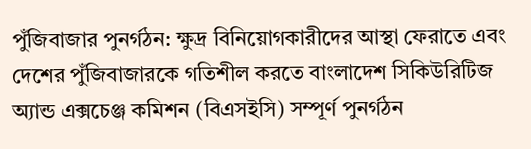পুঁজিবাজার পুনর্গঠন: ক্ষুদ্র বিনিয়োগকারীদের আস্থা ফেরাতে এবং দেশের পুঁজিবাজারকে গতিশীল করতে বাংলাদেশ সিকিউরিটিজ অ্যান্ড এক্সচেঞ্জ কমিশন (বিএসইসি) সম্পূর্ণ পুনর্গঠন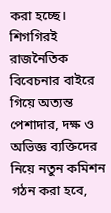করা হচ্ছে। শিগগিরই রাজনৈতিক বিবেচনার বাইরে গিয়ে অত্যন্ত পেশাদার, দক্ষ ও অভিজ্ঞ ব্যক্তিদের নিয়ে নতুন কমিশন গঠন করা হবে,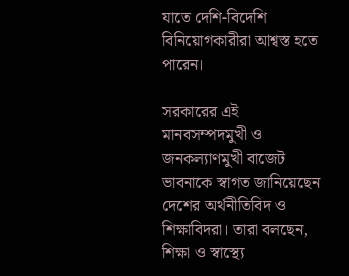যাতে দেশি-বিদেশি বিনিয়োগকারীরা আশ্বস্ত হতে পারেন।

সরকারের এই মানবসম্পদমুখী ও জনকল্যাণমুখী বাজেট ভাবনাকে স্বাগত জানিয়েছেন দেশের অর্থনীতিবিদ ও শিক্ষাবিদরা। তারা বলছেন, শিক্ষা ও স্বাস্থ্যে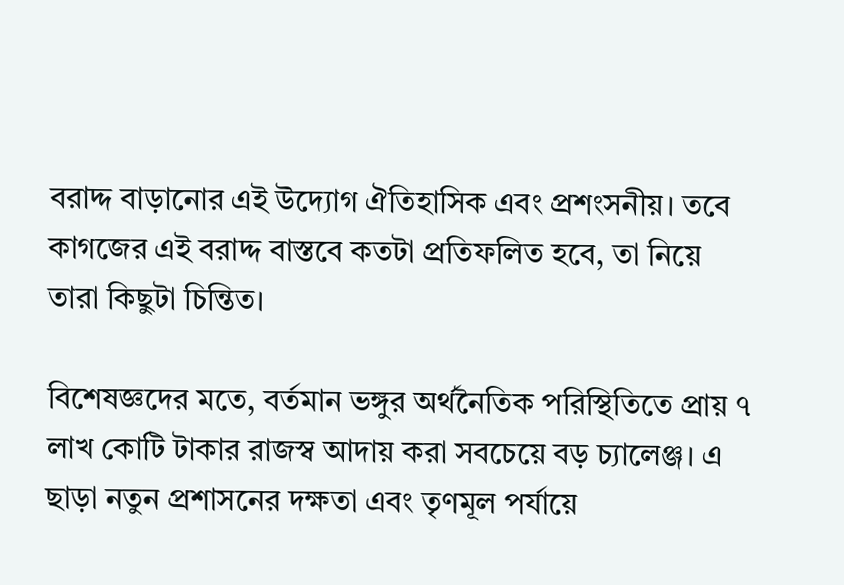বরাদ্দ বাড়ানোর এই উদ্যোগ ঐতিহাসিক এবং প্রশংসনীয়। তবে কাগজের এই বরাদ্দ বাস্তবে কতটা প্রতিফলিত হবে, তা নিয়ে তারা কিছুটা চিন্তিত।

বিশেষজ্ঞদের মতে, বর্তমান ভঙ্গুর অর্থনৈতিক পরিস্থিতিতে প্রায় ৭ লাখ কোটি টাকার রাজস্ব আদায় করা সবচেয়ে বড় চ্যালেঞ্জ। এ ছাড়া নতুন প্রশাসনের দক্ষতা এবং তৃণমূল পর্যায়ে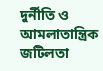দুর্নীতি ও আমলাতান্ত্রিক জটিলতা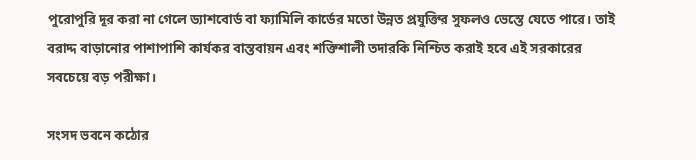পুরোপুরি দূর করা না গেলে ড্যাশবোর্ড বা ফ্যামিলি কার্ডের মতো উন্নত প্রযুক্তির সুফলও ভেস্তে যেতে পারে। তাই বরাদ্দ বাড়ানোর পাশাপাশি কার্যকর বাস্তবায়ন এবং শক্তিশালী তদারকি নিশ্চিত করাই হবে এই সরকারের সবচেয়ে বড় পরীক্ষা।

সংসদ ভবনে কঠোর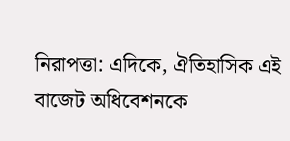নিরাপত্তা: এদিকে, ঐতিহাসিক এই বাজেট অধিবেশনকে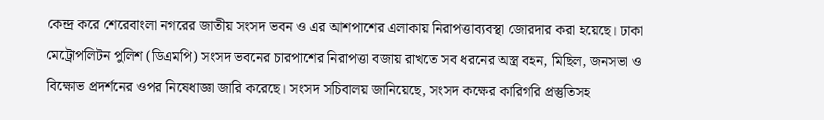কেন্দ্র করে শেরেবাংলা নগরের জাতীয় সংসদ ভবন ও এর আশপাশের এলাকায় নিরাপত্তাব্যবস্থা জোরদার করা হয়েছে। ঢাকা মেট্রোপলিটন পুলিশ (ডিএমপি) সংসদ ভবনের চারপাশের নিরাপত্তা বজায় রাখতে সব ধরনের অস্ত্র বহন, মিছিল, জনসভা ও বিক্ষোভ প্রদর্শনের ওপর নিষেধাজ্ঞা জারি করেছে। সংসদ সচিবালয় জানিয়েছে, সংসদ কক্ষের কারিগরি প্রস্তুতিসহ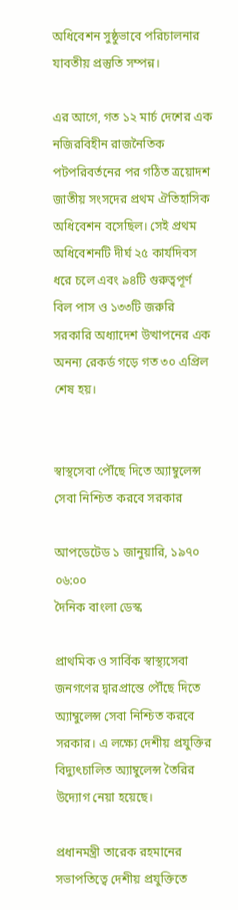অধিবেশন সুষ্ঠুভাবে পরিচালনার যাবতীয় প্রস্তুতি সম্পন্ন।

এর আগে, গত ১২ মার্চ দেশের এক নজিরবিহীন রাজনৈতিক পটপরিবর্তনের পর গঠিত ত্রয়োদশ জাতীয় সংসদের প্রথম ঐতিহাসিক অধিবেশন বসেছিল। সেই প্রথম অধিবেশনটি দীর্ঘ ২৫ কার্যদিবস ধরে চলে এবং ৯৪টি গুরুত্বপূর্ণ বিল পাস ও ১৩৩টি জরুরি সরকারি অধ্যাদেশ উত্থাপনের এক অনন্য রেকর্ড গড়ে গত ৩০ এপ্রিল শেষ হয়।


স্বাস্থসেবা পৌঁছে দিতে অ্যাম্বুলেন্স সেবা নিশ্চিত করবে সরকার

আপডেটেড ১ জানুয়ারি, ১৯৭০ ০৬:০০
দৈনিক বাংলা ডেস্ক

প্রাথমিক ও সার্বিক স্বাস্থ্যসেবা জনগণের দ্বারপ্রান্তে পৌঁছে দিতে অ্যাম্বুলেন্স সেবা নিশ্চিত করবে সরকার। এ লক্ষ্যে দেশীয় প্রযুক্তির বিদ্যুৎচালিত অ্যাম্বুলেন্স তৈরির উদ্যোগ নেয়া হয়েছে।

প্রধানমন্ত্রী তারেক রহমানের সভাপতিত্বে দেশীয় প্রযুক্তিতে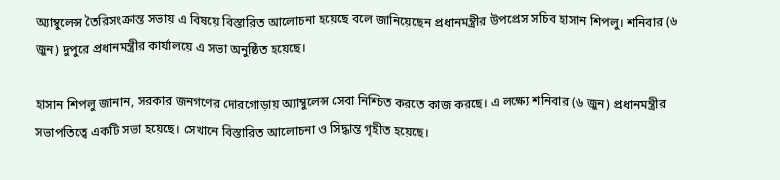অ্যাম্বুলেন্স তৈরিসংক্রান্ত সভায় এ বিষয়ে বিস্তারিত আলোচনা হয়েছে বলে জানিয়েছেন প্রধানমন্ত্রীর উপপ্রেস সচিব হাসান শিপলু। শনিবার (৬ জুন) দুপুরে প্রধানমন্ত্রীর কার্যালয়ে এ সভা অনুষ্ঠিত হয়েছে।

হাসান শিপলু জানান, সরকার জনগণের দোরগোড়ায় অ্যাম্বুলেন্স সেবা নিশ্চিত করতে কাজ করছে। এ লক্ষ্যে শনিবার (৬ জুন) প্রধানমন্ত্রীর সভাপতিত্বে একটি সভা হয়েছে। সেখানে বিস্তারিত আলোচনা ও সিদ্ধান্ত গৃহীত হয়েছে।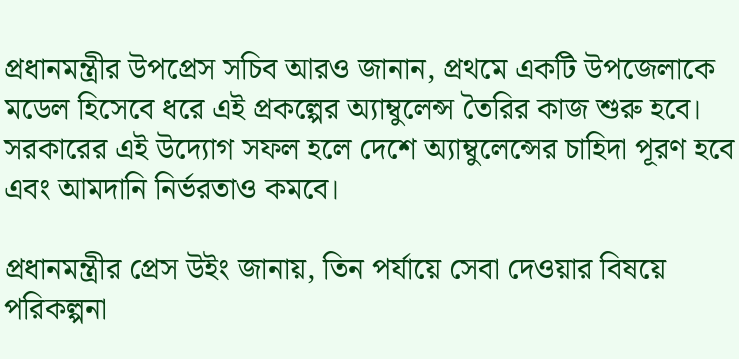প্রধানমন্ত্রীর উপপ্রেস সচিব আরও জানান, প্রথমে একটি উপজেলাকে মডেল হিসেবে ধরে এই প্রকল্পের অ্যাম্বুলেন্স তৈরির কাজ শুরু হবে। সরকারের এই উদ্যোগ সফল হলে দেশে অ্যাম্বুলেন্সের চাহিদা পূরণ হবে এবং আমদানি নির্ভরতাও কমবে।

প্রধানমন্ত্রীর প্রেস উইং জানায়, তিন পর্যায়ে সেবা দেওয়ার বিষয়ে পরিকল্পনা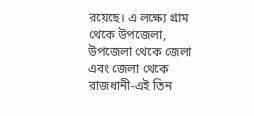রয়েছে। এ লক্ষ্যে গ্রাম থেকে উপজেলা, উপজেলা থেকে জেলা এবং জেলা থেকে রাজধানী-এই তিন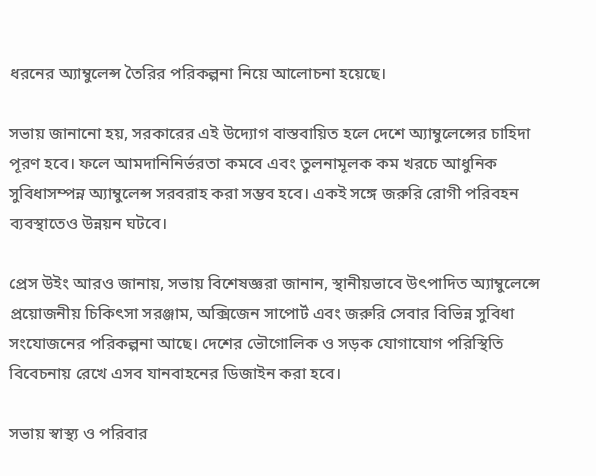ধরনের অ্যাম্বুলেন্স তৈরির পরিকল্পনা নিয়ে আলোচনা হয়েছে।

সভায় জানানো হয়, সরকারের এই উদ্যোগ বাস্তবায়িত হলে দেশে অ্যাম্বুলেন্সের চাহিদা পূরণ হবে। ফলে আমদানিনির্ভরতা কমবে এবং তুলনামূলক কম খরচে আধুনিক সুবিধাসম্পন্ন অ্যাম্বুলেন্স সরবরাহ করা সম্ভব হবে। একই সঙ্গে জরুরি রোগী পরিবহন ব্যবস্থাতেও উন্নয়ন ঘটবে।

প্রেস উইং আরও জানায়, সভায় বিশেষজ্ঞরা জানান, স্থানীয়ভাবে উৎপাদিত অ্যাম্বুলেন্সে প্রয়োজনীয় চিকিৎসা সরঞ্জাম, অক্সিজেন সাপোর্ট এবং জরুরি সেবার বিভিন্ন সুবিধা সংযোজনের পরিকল্পনা আছে। দেশের ভৌগোলিক ও সড়ক যোগাযোগ পরিস্থিতি বিবেচনায় রেখে এসব যানবাহনের ডিজাইন করা হবে।

সভায় স্বাস্থ্য ও পরিবার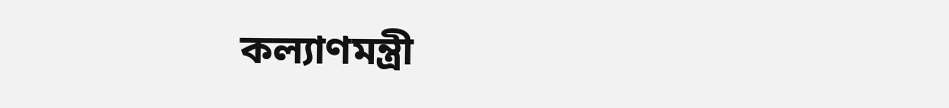কল্যাণমন্ত্রী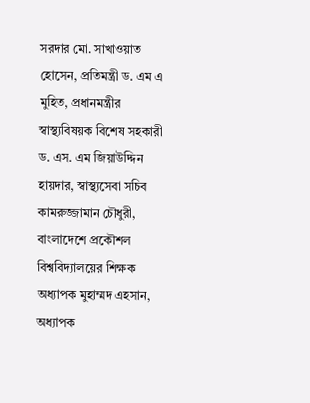সরদার মো. সাখাওয়াত হোসেন, প্রতিমন্ত্রী ড. এম এ মুহিত, প্রধানমন্ত্রীর স্বাস্থ্যবিষয়ক বিশেষ সহকারী ড. এস. এম জিয়াউদ্দিন হায়দার, স্বাস্থ্যসেবা সচিব কামরুজ্জামান চৌধুরী, বাংলাদেশে প্রকৌশল বিশ্ববিদ্যালয়ের শিক্ষক অধ্যাপক মুহাম্মদ এহসান, অধ্যাপক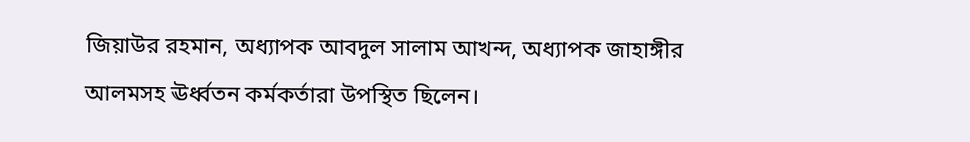জিয়াউর রহমান, অধ্যাপক আবদুল সালাম আখন্দ, অধ্যাপক জাহাঙ্গীর আলমসহ ঊর্ধ্বতন কর্মকর্তারা উপস্থিত ছিলেন।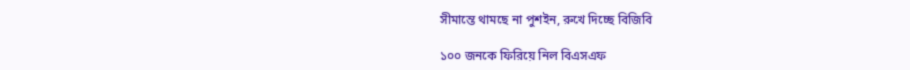সীমান্তে থামছে না পুশইন, রুখে দিচ্ছে বিজিবি

১০০ জনকে ফিরিয়ে নিল বিএসএফ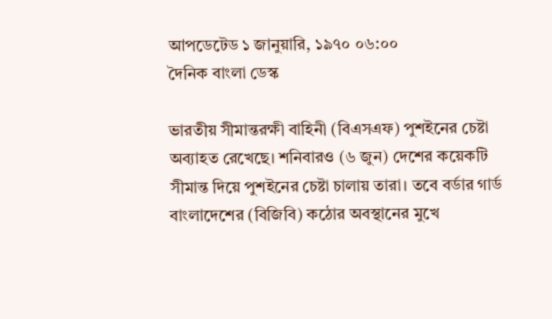আপডেটেড ১ জানুয়ারি, ১৯৭০ ০৬:০০
দৈনিক বাংলা ডেস্ক

ভারতীয় সীমান্তরক্ষী বাহিনী (বিএসএফ) পুশইনের চেষ্টা অব্যাহত রেখেছে। শনিবারও (৬ জুন) দেশের কয়েকটি সীমান্ত দিয়ে পুশইনের চেষ্টা চালায় তারা। তবে বর্ডার গার্ড বাংলাদেশের (বিজিবি) কঠোর অবস্থানের মুখে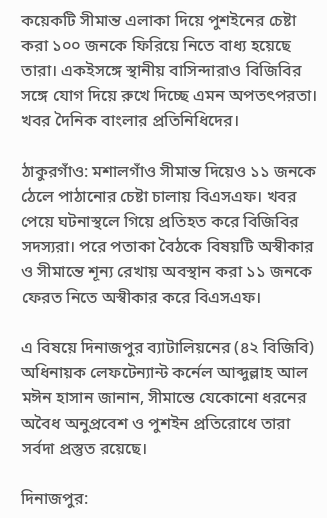কয়েকটি সীমান্ত এলাকা দিয়ে পুশইনের চেষ্টা করা ১০০ জনকে ফিরিয়ে নিতে বাধ্য হয়েছে তারা। একইসঙ্গে স্থানীয় বাসিন্দারাও বিজিবির সঙ্গে যোগ দিয়ে রুখে দিচ্ছে এমন অপতৎপরতা। খবর দৈনিক বাংলার প্রতিনিধিদের।

ঠাকুরগাঁও: মশালগাঁও সীমান্ত দিয়েও ১১ জনকে ঠেলে পাঠানোর চেষ্টা চালায় বিএসএফ। খবর পেয়ে ঘটনাস্থলে গিয়ে প্রতিহত করে বিজিবির সদস্যরা। পরে পতাকা বৈঠকে বিষয়টি অস্বীকার ও সীমান্তে শূন্য রেখায় অবস্থান করা ১১ জনকে ফেরত নিতে অস্বীকার করে বিএসএফ।

এ বিষয়ে দিনাজপুর ব্যাটালিয়নের (৪২ বিজিবি) অধিনায়ক লেফটেন্যান্ট কর্নেল আব্দুল্লাহ আল মঈন হাসান জানান, সীমান্তে যেকোনো ধরনের অবৈধ অনুপ্রবেশ ও পুশইন প্রতিরোধে তারা সর্বদা প্রস্তুত রয়েছে।

দিনাজপুর: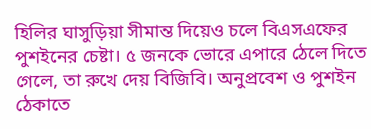হিলির ঘাসুড়িয়া সীমান্ত দিয়েও চলে বিএসএফের পুশইনের চেষ্টা। ৫ জনকে ভোরে এপারে ঠেলে দিতে গেলে, তা রুখে দেয় বিজিবি। অনুপ্রবেশ ও পুশইন ঠেকাতে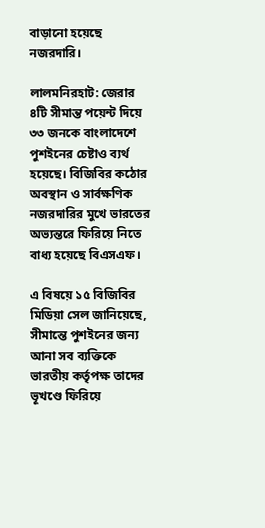বাড়ানো হয়েছে নজরদারি।

লালমনিরহাট: জেরার ৪টি সীমান্ত পয়েন্ট দিয়ে ৩৩ জনকে বাংলাদেশে পুশইনের চেষ্টাও ব্যর্থ হয়েছে। বিজিবির কঠোর অবস্থান ও সার্বক্ষণিক নজরদারির মুখে ভারতের অভ্যন্তরে ফিরিয়ে নিতে বাধ্য হয়েছে বিএসএফ।

এ বিষয়ে ১৫ বিজিবির মিডিয়া সেল জানিয়েছে, সীমান্তে পুশইনের জন্য আনা সব ব্যক্তিকে ভারতীয় কর্তৃপক্ষ তাদের ভূখণ্ডে ফিরিয়ে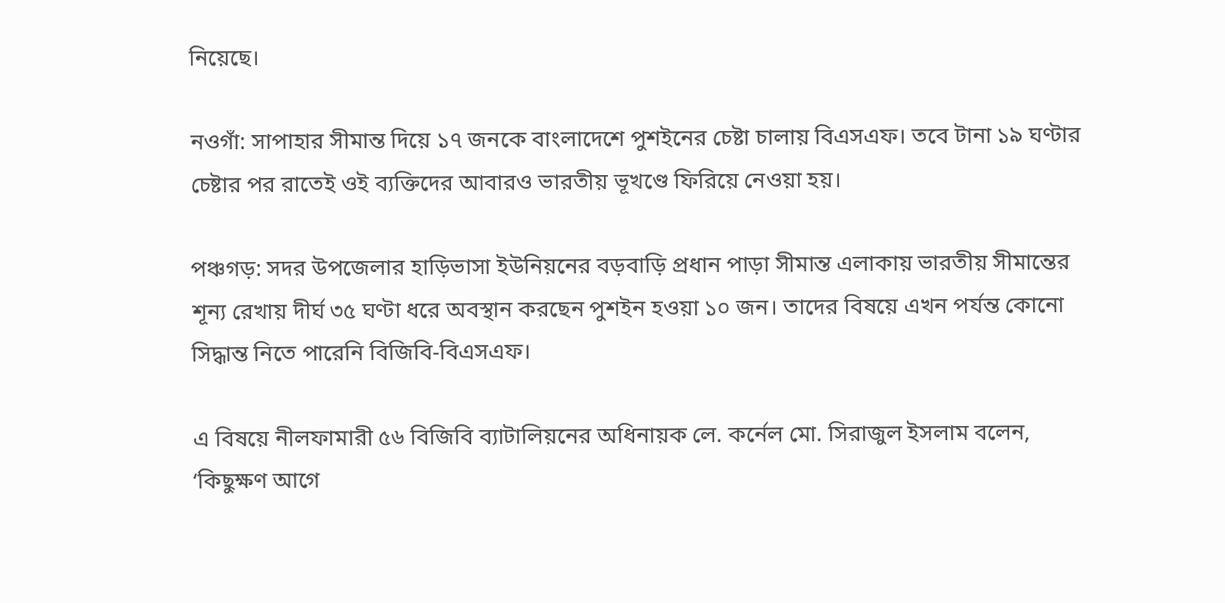নিয়েছে।

নওগাঁ: সাপাহার সীমান্ত দিয়ে ১৭ জনকে বাংলাদেশে পুশইনের চেষ্টা চালায় বিএসএফ। তবে টানা ১৯ ঘণ্টার চেষ্টার পর রাতেই ওই ব্যক্তিদের আবারও ভারতীয় ভূখণ্ডে ফিরিয়ে নেওয়া হয়।

পঞ্চগড়: সদর উপজেলার হাড়িভাসা ইউনিয়নের বড়বাড়ি প্রধান পাড়া সীমান্ত এলাকায় ভারতীয় সীমান্তের শূন্য রেখায় দীর্ঘ ৩৫ ঘণ্টা ধরে অবস্থান করছেন পুশইন হওয়া ১০ জন। তাদের বিষয়ে এখন পর্যন্ত কোনো সিদ্ধান্ত নিতে পারেনি বিজিবি-বিএসএফ।

এ বিষয়ে নীলফামারী ৫৬ বিজিবি ব্যাটালিয়নের অধিনায়ক লে. কর্নেল মো. সিরাজুল ইসলাম বলেন, ‘কিছুক্ষণ আগে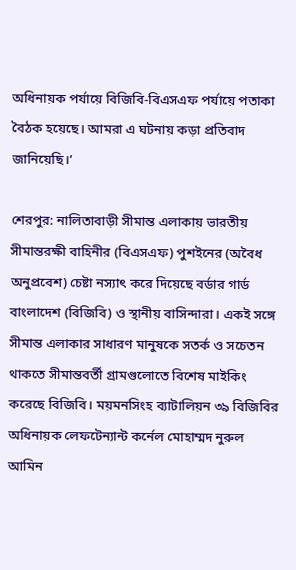অধিনায়ক পর্যায়ে বিজিবি-বিএসএফ পর্যায়ে পতাকা বৈঠক হয়েছে। আমরা এ ঘটনায় কড়া প্রতিবাদ জানিয়েছি।’

শেরপুর: নালিতাবাড়ী সীমান্ত এলাকায় ভারতীয় সীমান্তরক্ষী বাহিনীর (বিএসএফ) পুশইনের (অবৈধ অনুপ্রবেশ) চেষ্টা নস্যাৎ করে দিয়েছে বর্ডার গার্ড বাংলাদেশ (বিজিবি) ও স্থানীয় বাসিন্দারা। একই সঙ্গে সীমান্ত এলাকার সাধারণ মানুষকে সতর্ক ও সচেতন থাকতে সীমান্তবর্তী গ্রামগুলোতে বিশেষ মাইকিং করেছে বিজিবি। ময়মনসিংহ ব্যাটালিয়ন ৩৯ বিজিবির অধিনায়ক লেফটেন্যান্ট কর্নেল মোহাম্মদ নুরুল আমিন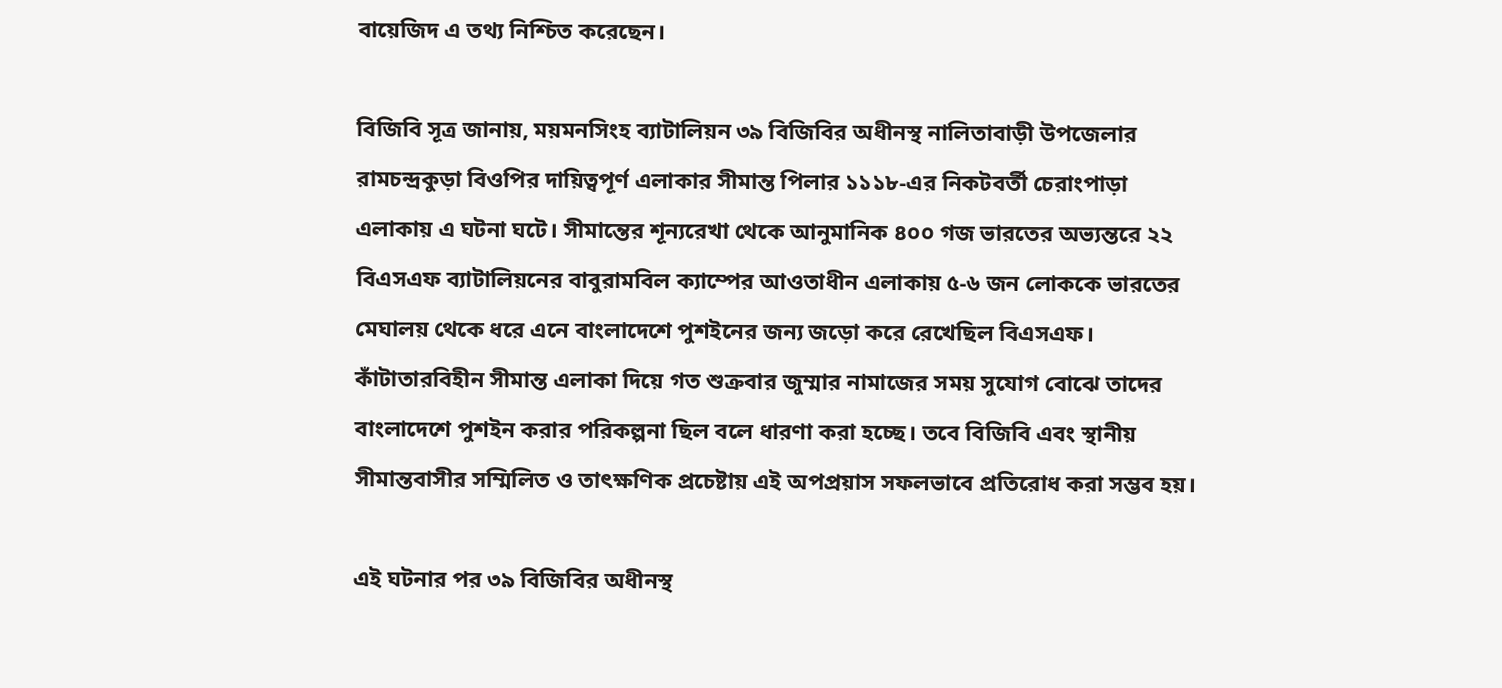বায়েজিদ এ তথ্য নিশ্চিত করেছেন।

বিজিবি সূত্র জানায়, ময়মনসিংহ ব্যাটালিয়ন ৩৯ বিজিবির অধীনস্থ নালিতাবাড়ী উপজেলার রামচন্দ্রকুড়া বিওপির দায়িত্বপূর্ণ এলাকার সীমান্ত পিলার ১১১৮-এর নিকটবর্তী চেরাংপাড়া এলাকায় এ ঘটনা ঘটে। সীমান্তের শূন্যরেখা থেকে আনুমানিক ৪০০ গজ ভারতের অভ্যন্তরে ২২ বিএসএফ ব্যাটালিয়নের বাবুরামবিল ক্যাম্পের আওতাধীন এলাকায় ৫-৬ জন লোককে ভারতের মেঘালয় থেকে ধরে এনে বাংলাদেশে পুশইনের জন্য জড়ো করে রেখেছিল বিএসএফ। কাঁটাতারবিহীন সীমান্ত এলাকা দিয়ে গত শুক্রবার জুম্মার নামাজের সময় সুযোগ বোঝে তাদের বাংলাদেশে পুশইন করার পরিকল্পনা ছিল বলে ধারণা করা হচ্ছে। তবে বিজিবি এবং স্থানীয় সীমান্তবাসীর সম্মিলিত ও তাৎক্ষণিক প্রচেষ্টায় এই অপপ্রয়াস সফলভাবে প্রতিরোধ করা সম্ভব হয়।

এই ঘটনার পর ৩৯ বিজিবির অধীনস্থ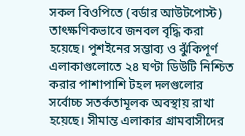সকল বিওপিতে (বর্ডার আউটপোস্ট) তাৎক্ষণিকভাবে জনবল বৃদ্ধি করা হয়েছে। পুশইনের সম্ভাব্য ও ঝুঁকিপূর্ণ এলাকাগুলোতে ২৪ ঘণ্টা ডিউটি নিশ্চিত করার পাশাপাশি টহল দলগুলোর সর্বোচ্চ সতর্কতামূলক অবস্থায় রাখা হয়েছে। সীমান্ত এলাকার গ্রামবাসীদের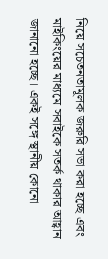নিয়ে সচেতনতামূলক জরুরি সভা করা হচ্ছে এবং মাইকিংয়ের মাধ্যমে সবাইকে সতর্ক থাকার আহ্বান জানানো হচ্ছে। একই সঙ্গে স্থানীয় কোনো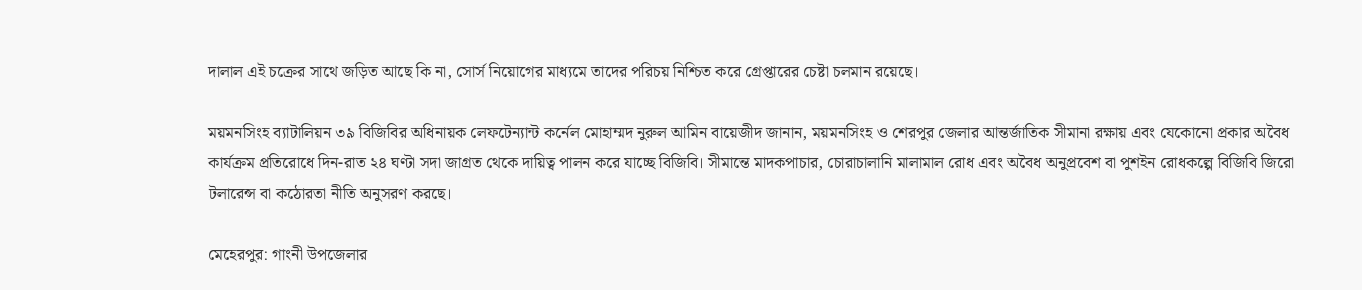দালাল এই চক্রের সাথে জড়িত আছে কি না, সোর্স নিয়োগের মাধ্যমে তাদের পরিচয় নিশ্চিত করে গ্রেপ্তারের চেষ্টা চলমান রয়েছে।

ময়মনসিংহ ব্যাটালিয়ন ৩৯ বিজিবির অধিনায়ক লেফটেন্যান্ট কর্নেল মোহাম্মদ নুরুল আমিন বায়েজীদ জানান, ময়মনসিংহ ও শেরপুর জেলার আন্তর্জাতিক সীমানা রক্ষায় এবং যেকোনো প্রকার অবৈধ কার্যক্রম প্রতিরোধে দিন-রাত ২৪ ঘণ্টা সদা জাগ্রত থেকে দায়িত্ব পালন করে যাচ্ছে বিজিবি। সীমান্তে মাদকপাচার, চোরাচালানি মালামাল রোধ এবং অবৈধ অনুপ্রবেশ বা পুশইন রোধকল্পে বিজিবি জিরো টলারেন্স বা কঠোরতা নীতি অনুসরণ করছে।

মেহেরপুর: গাংনী উপজেলার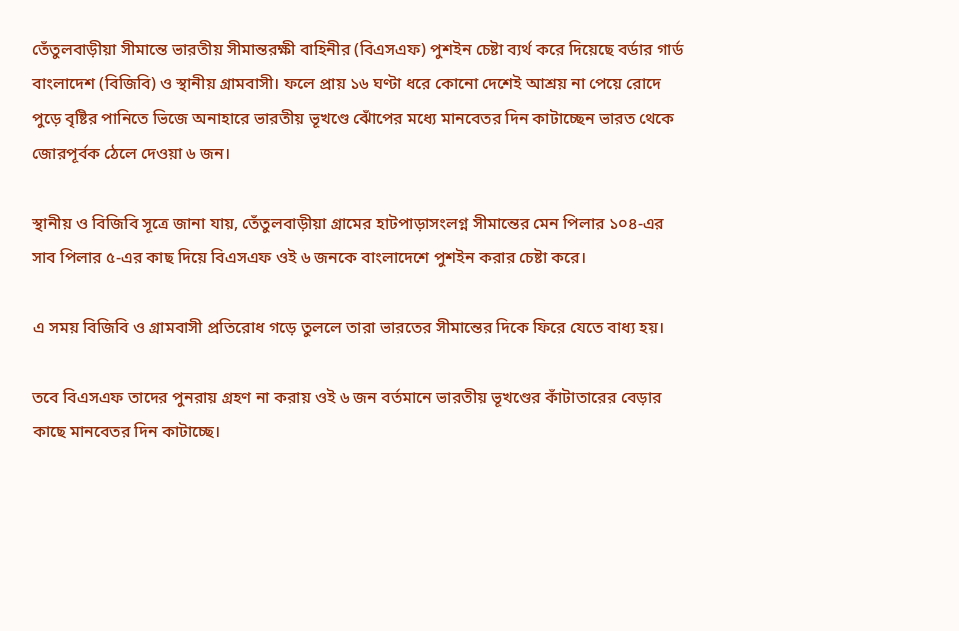তেঁতুলবাড়ীয়া সীমান্তে ভারতীয় সীমান্তরক্ষী বাহিনীর (বিএসএফ) পুশইন চেষ্টা ব্যর্থ করে দিয়েছে বর্ডার গার্ড বাংলাদেশ (বিজিবি) ও স্থানীয় গ্রামবাসী। ফলে প্রায় ১৬ ঘণ্টা ধরে কোনো দেশেই আশ্রয় না পেয়ে রোদে পুড়ে বৃষ্টির পানিতে ভিজে অনাহারে ভারতীয় ভূখণ্ডে ঝোঁপের মধ্যে মানবেতর দিন কাটাচ্ছেন ভারত থেকে জোরপূর্বক ঠেলে দেওয়া ৬ জন।

স্থানীয় ও বিজিবি সূত্রে জানা যায়, তেঁতুলবাড়ীয়া গ্রামের হাটপাড়াসংলগ্ন সীমান্তের মেন পিলার ১০৪-এর সাব পিলার ৫-এর কাছ দিয়ে বিএসএফ ওই ৬ জনকে বাংলাদেশে পুশইন করার চেষ্টা করে।

এ সময় বিজিবি ও গ্রামবাসী প্রতিরোধ গড়ে তুললে তারা ভারতের সীমান্তের দিকে ফিরে যেতে বাধ্য হয়।

তবে বিএসএফ তাদের পুনরায় গ্রহণ না করায় ওই ৬ জন বর্তমানে ভারতীয় ভূখণ্ডের কাঁটাতারের বেড়ার কাছে মানবেতর দিন কাটাচ্ছে।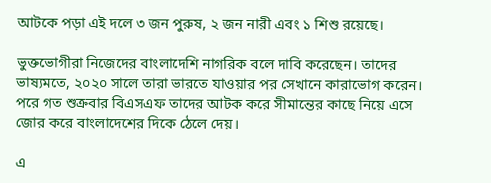আটকে পড়া এই দলে ৩ জন পুরুষ, ২ জন নারী এবং ১ শিশু রয়েছে।

ভুক্তভোগীরা নিজেদের বাংলাদেশি নাগরিক বলে দাবি করেছেন। তাদের ভাষ্যমতে, ২০২০ সালে তারা ভারতে যাওয়ার পর সেখানে কারাভোগ করেন। পরে গত শুক্রবার বিএসএফ তাদের আটক করে সীমান্তের কাছে নিয়ে এসে জোর করে বাংলাদেশের দিকে ঠেলে দেয়।

এ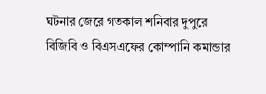ঘটনার জেরে গতকাল শনিবার দুপুরে বিজিবি ও বিএসএফের কোম্পানি কমান্ডার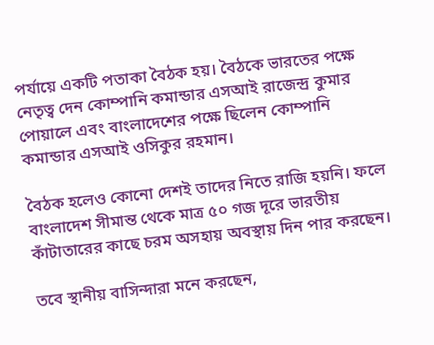পর্যায়ে একটি পতাকা বৈঠক হয়। বৈঠকে ভারতের পক্ষে নেতৃত্ব দেন কোম্পানি কমান্ডার এসআই রাজেন্দ্র কুমার পোয়ালে এবং বাংলাদেশের পক্ষে ছিলেন কোম্পানি কমান্ডার এসআই ওসিকুর রহমান।

বৈঠক হলেও কোনো দেশই তাদের নিতে রাজি হয়নি। ফলে বাংলাদেশ সীমান্ত থেকে মাত্র ৫০ গজ দূরে ভারতীয় কাঁটাতারের কাছে চরম অসহায় অবস্থায় দিন পার করছেন।

তবে স্থানীয় বাসিন্দারা মনে করছেন,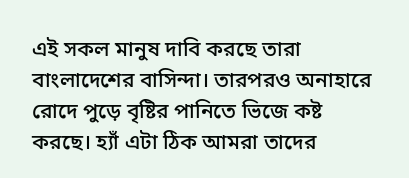এই সকল মানুষ দাবি করছে তারা বাংলাদেশের বাসিন্দা। তারপরও অনাহারে রোদে পুড়ে বৃষ্টির পানিতে ভিজে কষ্ট করছে। হ্যাঁ এটা ঠিক আমরা তাদের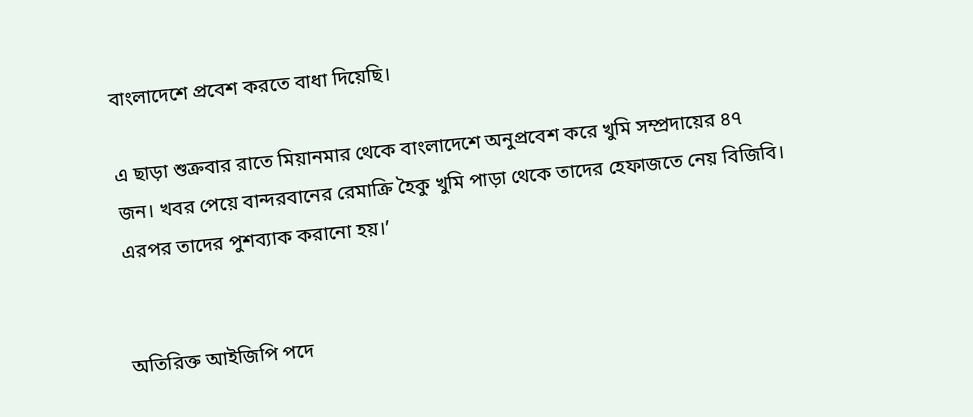বাংলাদেশে প্রবেশ করতে বাধা দিয়েছি।

এ ছাড়া শুক্রবার রাতে মিয়ানমার থেকে বাংলাদেশে অনুপ্রবেশ করে খুমি সম্প্রদায়ের ৪৭ জন। খবর পেয়ে বান্দরবানের রেমাক্রি হৈকু খুমি পাড়া থেকে তাদের হেফাজতে নেয় বিজিবি। এরপর তাদের পুশব্যাক করানো হয়।’


অতিরিক্ত আইজিপি পদে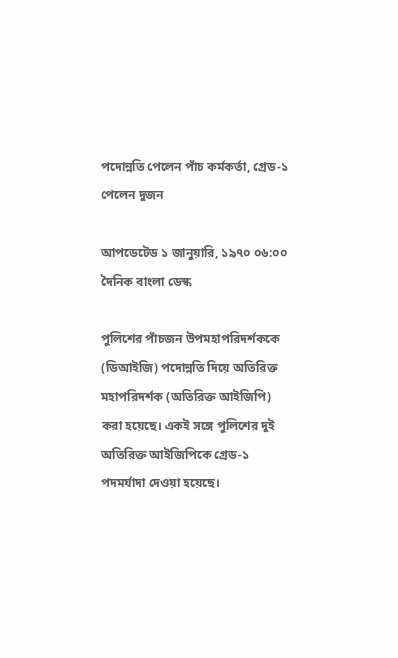পদোন্নতি পেলেন পাঁচ কর্মকর্তা, গ্রেড-১ পেলেন দুজন

আপডেটেড ১ জানুয়ারি, ১৯৭০ ০৬:০০
দৈনিক বাংলা ডেস্ক

পুলিশের পাঁচজন উপমহাপরিদর্শককে (ডিআইজি) পদোন্নতি দিয়ে অতিরিক্ত মহাপরিদর্শক (অতিরিক্ত আইজিপি) করা হয়েছে। একই সঙ্গে পুলিশের দুই অতিরিক্ত আইজিপিকে গ্রেড-১ পদমর্যাদা দেওয়া হয়েছে।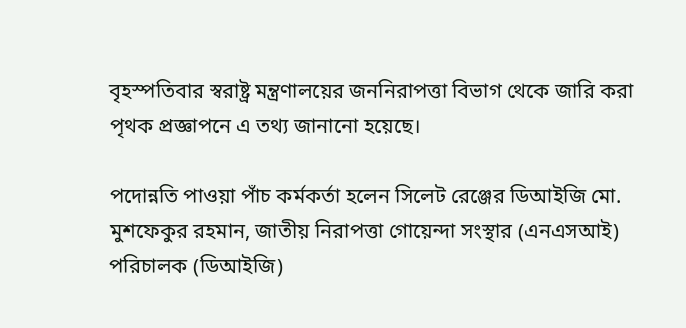বৃহস্পতিবার স্বরাষ্ট্র মন্ত্রণালয়ের জননিরাপত্তা বিভাগ থেকে জারি করা পৃথক প্রজ্ঞাপনে এ তথ্য জানানো হয়েছে।

পদোন্নতি পাওয়া পাঁচ কর্মকর্তা হলেন সিলেট রেঞ্জের ডিআইজি মো. মুশফেকুর রহমান, জাতীয় নিরাপত্তা গোয়েন্দা সংস্থার (এনএসআই) পরিচালক (ডিআইজি)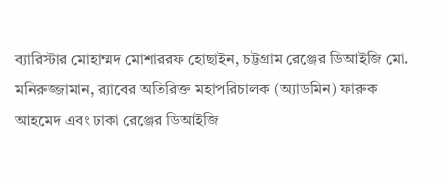ব্যারিস্টার মোহাম্মদ মোশাররফ হোছাইন, চট্টগ্রাম রেঞ্জের ডিআইজি মো. মনিরুজ্জামান, র‌্যাবের অতিরিক্ত মহাপরিচালক (অ্যাডমিন) ফারুক আহমেদ এবং ঢাকা রেঞ্জের ডিআইজি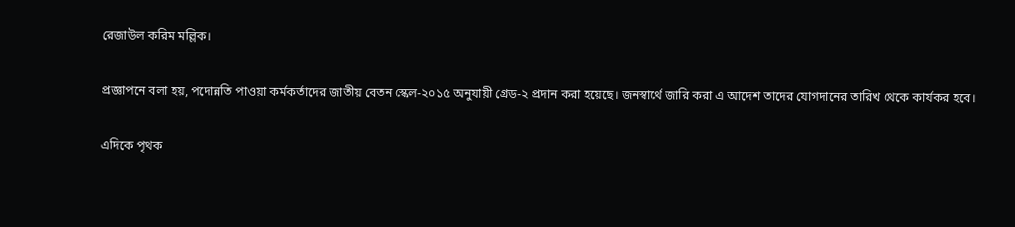রেজাউল করিম মল্লিক।

প্রজ্ঞাপনে বলা হয়, পদোন্নতি পাওয়া কর্মকর্তাদের জাতীয় বেতন স্কেল-২০১৫ অনুযায়ী গ্রেড-২ প্রদান করা হয়েছে। জনস্বার্থে জারি করা এ আদেশ তাদের যোগদানের তারিখ থেকে কার্যকর হবে।

এদিকে পৃথক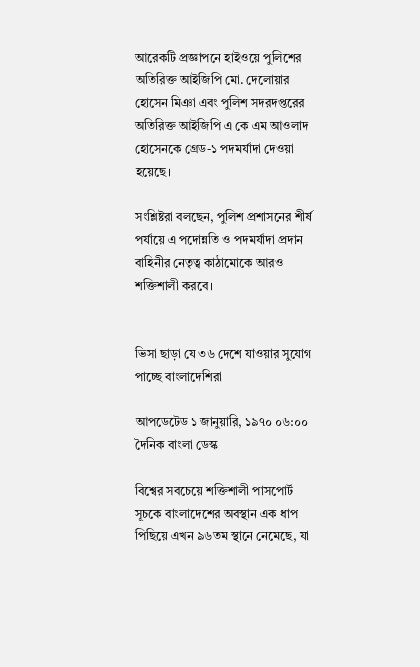আরেকটি প্রজ্ঞাপনে হাইওয়ে পুলিশের অতিরিক্ত আইজিপি মো. দেলোয়ার হোসেন মিঞা এবং পুলিশ সদরদপ্তরের অতিরিক্ত আইজিপি এ কে এম আওলাদ হোসেনকে গ্রেড-১ পদমর্যাদা দেওয়া হয়েছে।

সংশ্লিষ্টরা বলছেন, পুলিশ প্রশাসনের শীর্ষ পর্যায়ে এ পদোন্নতি ও পদমর্যাদা প্রদান বাহিনীর নেতৃত্ব কাঠামোকে আরও শক্তিশালী করবে।


ভিসা ছাড়া যে ৩৬ দেশে যাওয়ার সুযোগ পাচ্ছে বাংলাদেশিরা

আপডেটেড ১ জানুয়ারি, ১৯৭০ ০৬:০০
দৈনিক বাংলা ডেস্ক

বিশ্বের সবচেয়ে শক্তিশালী পাসপোর্ট সূচকে বাংলাদেশের অবস্থান এক ধাপ পিছিয়ে এখন ৯৬তম স্থানে নেমেছে, যা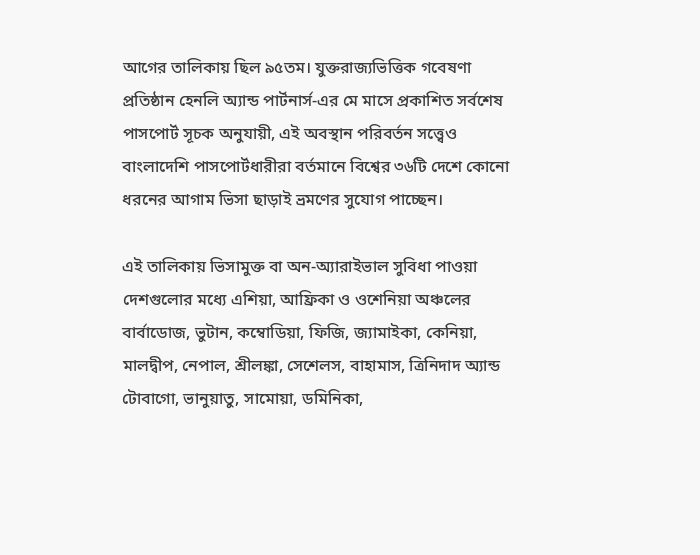আগের তালিকায় ছিল ৯৫তম। যুক্তরাজ্যভিত্তিক গবেষণা প্রতিষ্ঠান হেনলি অ্যান্ড পার্টনার্স-এর মে মাসে প্রকাশিত সর্বশেষ পাসপোর্ট সূচক অনুযায়ী, এই অবস্থান পরিবর্তন সত্ত্বেও বাংলাদেশি পাসপোর্টধারীরা বর্তমানে বিশ্বের ৩৬টি দেশে কোনো ধরনের আগাম ভিসা ছাড়াই ভ্রমণের সুযোগ পাচ্ছেন।

এই তালিকায় ভিসামুক্ত বা অন-অ্যারাইভাল সুবিধা পাওয়া দেশগুলোর মধ্যে এশিয়া, আফ্রিকা ও ওশেনিয়া অঞ্চলের বার্বাডোজ, ভুটান, কম্বোডিয়া, ফিজি, জ্যামাইকা, কেনিয়া, মালদ্বীপ, নেপাল, শ্রীলঙ্কা, সেশেলস, বাহামাস, ত্রিনিদাদ অ্যান্ড টোবাগো, ভানুয়াতু, সামোয়া, ডমিনিকা,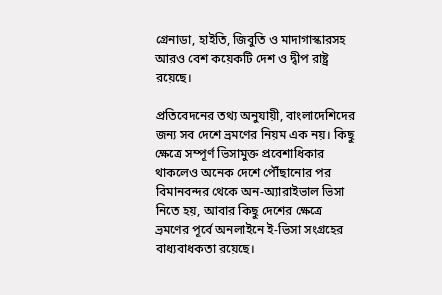গ্রেনাডা, হাইতি, জিবুতি ও মাদাগাস্কারসহ আরও বেশ কয়েকটি দেশ ও দ্বীপ রাষ্ট্র রয়েছে।

প্রতিবেদনের তথ্য অনুযায়ী, বাংলাদেশিদের জন্য সব দেশে ভ্রমণের নিয়ম এক নয়। কিছু ক্ষেত্রে সম্পূর্ণ ভিসামুক্ত প্রবেশাধিকার থাকলেও অনেক দেশে পৌঁছানোর পর বিমানবন্দর থেকে অন-অ্যারাইভাল ভিসা নিতে হয়, আবার কিছু দেশের ক্ষেত্রে ভ্রমণের পূর্বে অনলাইনে ই-ভিসা সংগ্রহের বাধ্যবাধকতা রয়েছে।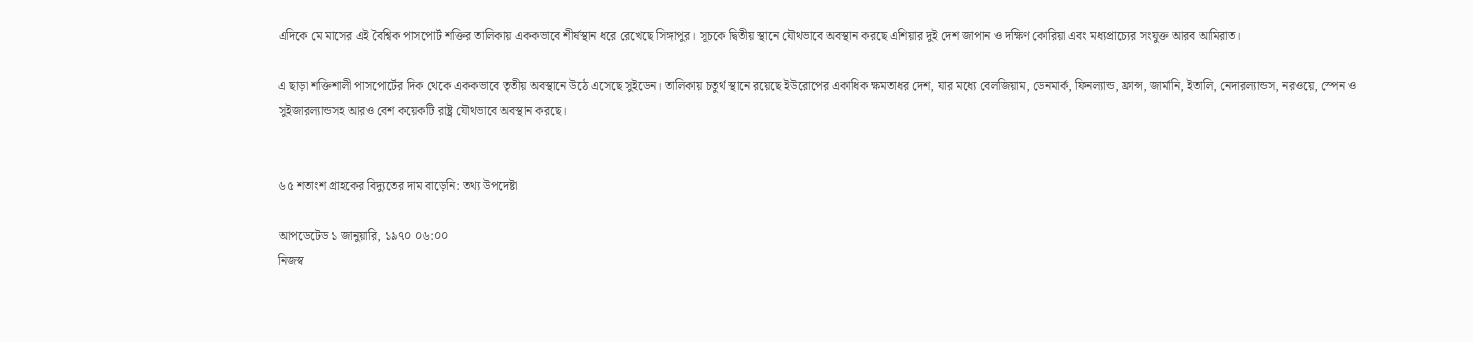এদিকে মে মাসের এই বৈশ্বিক পাসপোর্ট শক্তির তালিকায় এককভাবে শীর্ষস্থান ধরে রেখেছে সিঙ্গাপুর। সূচকে দ্বিতীয় স্থানে যৌথভাবে অবস্থান করছে এশিয়ার দুই দেশ জাপান ও দক্ষিণ কোরিয়া এবং মধ্যপ্রাচ্যের সংযুক্ত আরব আমিরাত।

এ ছাড়া শক্তিশালী পাসপোর্টের দিক থেকে এককভাবে তৃতীয় অবস্থানে উঠে এসেছে সুইডেন। তালিকায় চতুর্থ স্থানে রয়েছে ইউরোপের একাধিক ক্ষমতাধর দেশ, যার মধ্যে বেলজিয়াম, ডেনমার্ক, ফিনল্যান্ড, ফ্রান্স, জার্মানি, ইতালি, নেদারল্যান্ডস, নরওয়ে, স্পেন ও সুইজারল্যান্ডসহ আরও বেশ কয়েকটি রাষ্ট্র যৌথভাবে অবস্থান করছে।


৬৫ শতাংশ গ্রাহকের বিদ্যুতের দাম বাড়েনি: তথ্য উপদেষ্টা

আপডেটেড ১ জানুয়ারি, ১৯৭০ ০৬:০০
নিজস্ব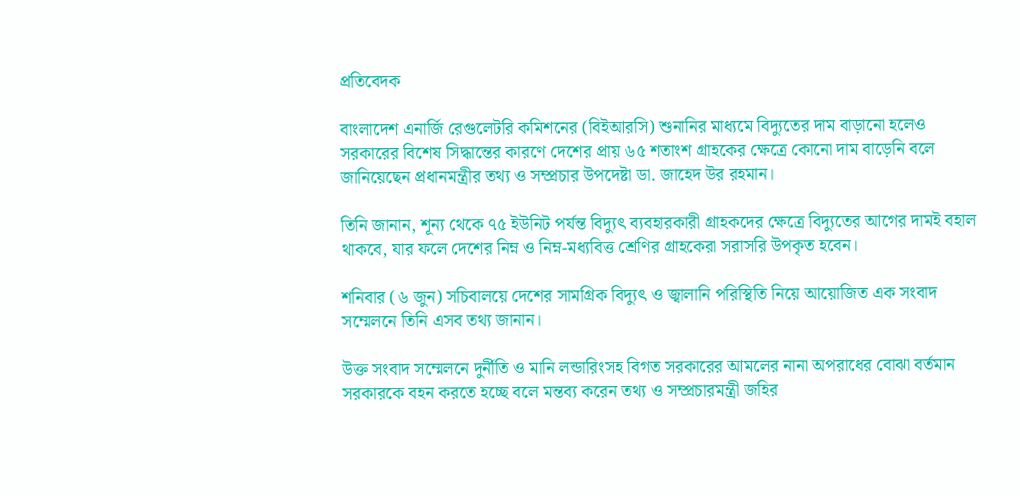প্রতিবেদক

বাংলাদেশ এনার্জি রেগুলেটরি কমিশনের (বিইআরসি) শুনানির মাধ্যমে বিদ্যুতের দাম বাড়ানো হলেও সরকারের বিশেষ সিদ্ধান্তের কারণে দেশের প্রায় ৬৫ শতাংশ গ্রাহকের ক্ষেত্রে কোনো দাম বাড়েনি বলে জানিয়েছেন প্রধানমন্ত্রীর তথ্য ও সম্প্রচার উপদেষ্টা ডা. জাহেদ উর রহমান।

তিনি জানান, শূন্য থেকে ৭৫ ইউনিট পর্যন্ত বিদ্যুৎ ব্যবহারকারী গ্রাহকদের ক্ষেত্রে বিদ্যুতের আগের দামই বহাল থাকবে, যার ফলে দেশের নিম্ন ও নিম্ন-মধ্যবিত্ত শ্রেণির গ্রাহকেরা সরাসরি উপকৃত হবেন।

শনিবার (৬ জুন) সচিবালয়ে দেশের সামগ্রিক বিদ্যুৎ ও জ্বালানি পরিস্থিতি নিয়ে আয়োজিত এক সংবাদ সম্মেলনে তিনি এসব তথ্য জানান।

উক্ত সংবাদ সম্মেলনে দুর্নীতি ও মানি লন্ডারিংসহ বিগত সরকারের আমলের নানা অপরাধের বোঝা বর্তমান সরকারকে বহন করতে হচ্ছে বলে মন্তব্য করেন তথ্য ও সম্প্রচারমন্ত্রী জহির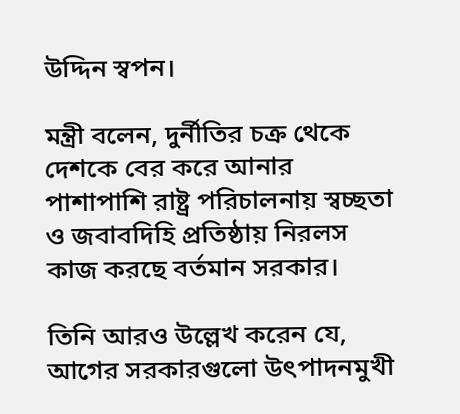উদ্দিন স্বপন।

মন্ত্রী বলেন, দুর্নীতির চক্র থেকে দেশকে বের করে আনার পাশাপাশি রাষ্ট্র পরিচালনায় স্বচ্ছতা ও জবাবদিহি প্রতিষ্ঠায় নিরলস কাজ করছে বর্তমান সরকার।

তিনি আরও উল্লেখ করেন যে, আগের সরকারগুলো উৎপাদনমুখী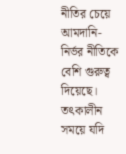নীতির চেয়ে আমদানি-নির্ভর নীতিকে বেশি গুরুত্ব দিয়েছে। তৎকালীন সময়ে যদি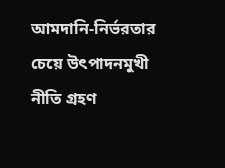আমদানি-নির্ভরতার চেয়ে উৎপাদনমুখী নীতি গ্রহণ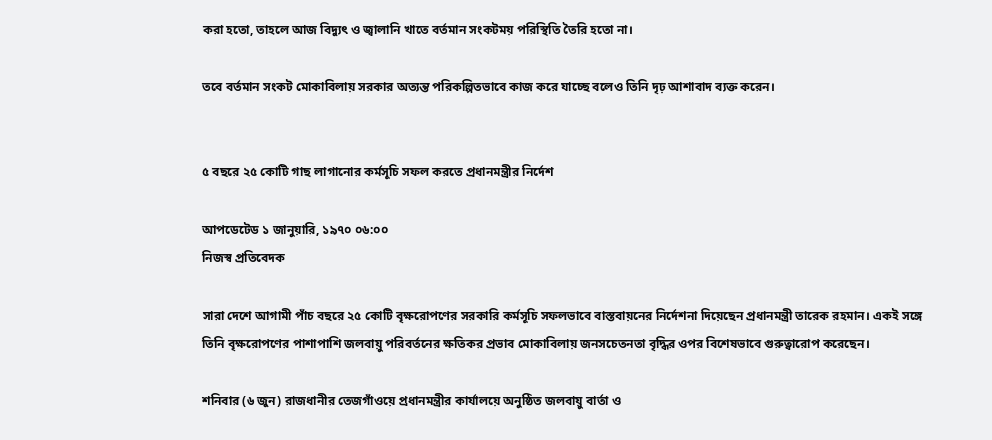করা হতো, তাহলে আজ বিদ্যুৎ ও জ্বালানি খাতে বর্তমান সংকটময় পরিস্থিতি তৈরি হতো না।

তবে বর্তমান সংকট মোকাবিলায় সরকার অত্যন্ত পরিকল্পিতভাবে কাজ করে যাচ্ছে বলেও তিনি দৃঢ় আশাবাদ ব্যক্ত করেন।


৫ বছরে ২৫ কোটি গাছ লাগানোর কর্মসূচি সফল করতে প্রধানমন্ত্রীর নির্দেশ

আপডেটেড ১ জানুয়ারি, ১৯৭০ ০৬:০০
নিজস্ব প্রতিবেদক

সারা দেশে আগামী পাঁচ বছরে ২৫ কোটি বৃক্ষরোপণের সরকারি কর্মসূচি সফলভাবে বাস্তবায়নের নির্দেশনা দিয়েছেন প্রধানমন্ত্রী তারেক রহমান। একই সঙ্গে তিনি বৃক্ষরোপণের পাশাপাশি জলবায়ু পরিবর্তনের ক্ষতিকর প্রভাব মোকাবিলায় জনসচেতনতা বৃদ্ধির ওপর বিশেষভাবে গুরুত্বারোপ করেছেন।

শনিবার (৬ জুন) রাজধানীর তেজগাঁওয়ে প্রধানমন্ত্রীর কার্যালয়ে অনুষ্ঠিত জলবায়ু বার্তা ও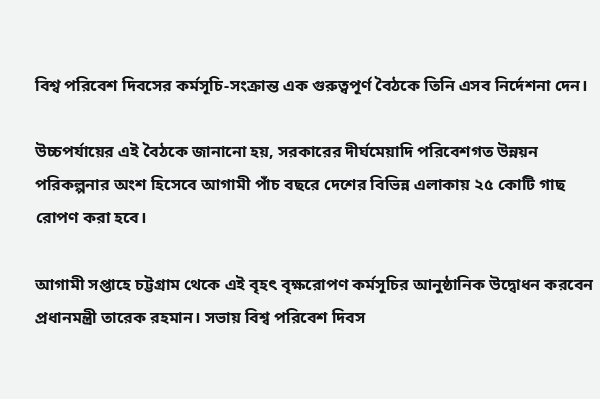বিশ্ব পরিবেশ দিবসের কর্মসূচি-সংক্রান্ত এক গুরুত্বপূর্ণ বৈঠকে তিনি এসব নির্দেশনা দেন।

উচ্চপর্যায়ের এই বৈঠকে জানানো হয়, সরকারের দীর্ঘমেয়াদি পরিবেশগত উন্নয়ন পরিকল্পনার অংশ হিসেবে আগামী পাঁচ বছরে দেশের বিভিন্ন এলাকায় ২৫ কোটি গাছ রোপণ করা হবে।

আগামী সপ্তাহে চট্টগ্রাম থেকে এই বৃহৎ বৃক্ষরোপণ কর্মসূচির আনুষ্ঠানিক উদ্বোধন করবেন প্রধানমন্ত্রী তারেক রহমান। সভায় বিশ্ব পরিবেশ দিবস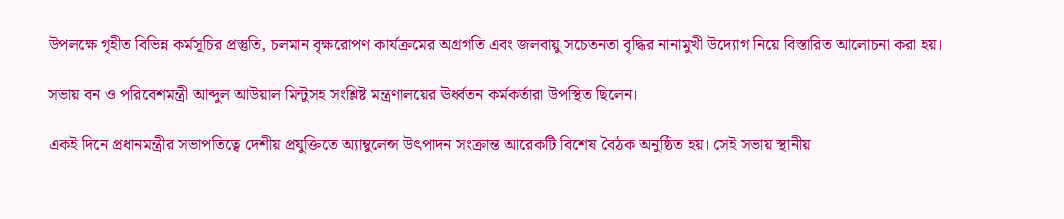উপলক্ষে গৃহীত বিভিন্ন কর্মসূচির প্রস্তুতি, চলমান বৃক্ষরোপণ কার্যক্রমের অগ্রগতি এবং জলবায়ু সচেতনতা বৃদ্ধির নানামুখী উদ্যোগ নিয়ে বিস্তারিত আলোচনা করা হয়।

সভায় বন ও পরিবেশমন্ত্রী আব্দুল আউয়াল মিন্টুসহ সংশ্লিষ্ট মন্ত্রণালয়ের ঊর্ধ্বতন কর্মকর্তারা উপস্থিত ছিলেন।

একই দিনে প্রধানমন্ত্রীর সভাপতিত্বে দেশীয় প্রযুক্তিতে অ্যাম্বুলেন্স উৎপাদন সংক্রান্ত আরেকটি বিশেষ বৈঠক অনুষ্ঠিত হয়। সেই সভায় স্থানীয়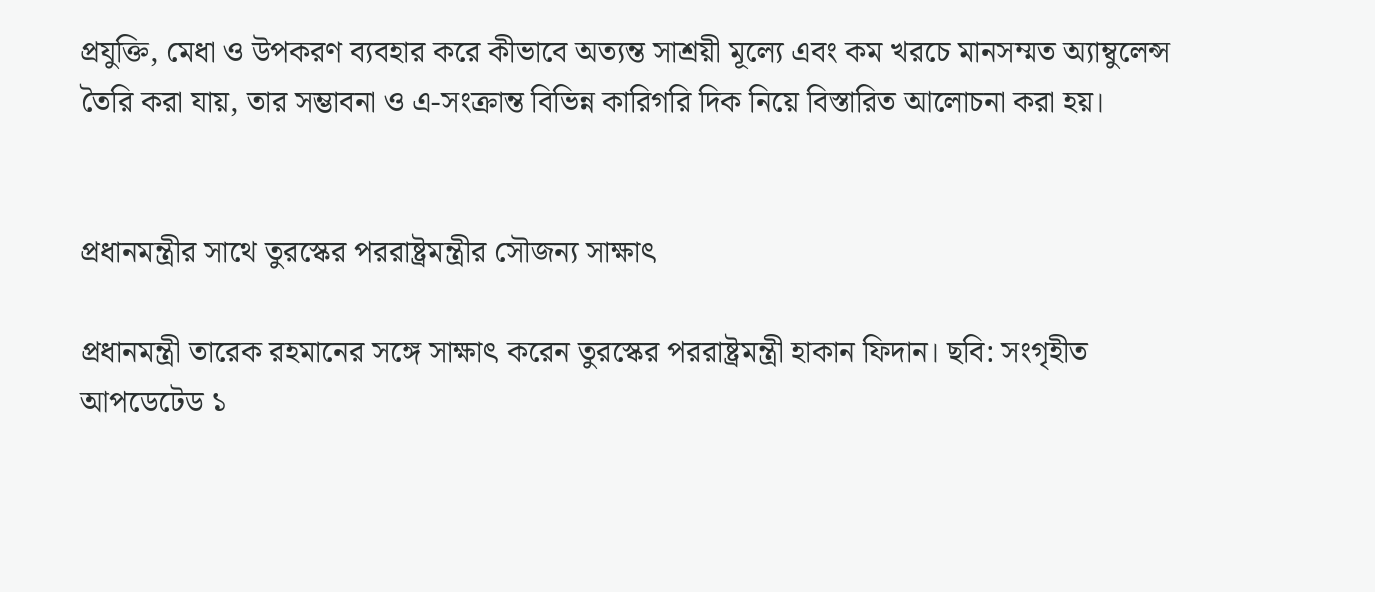প্রযুক্তি, মেধা ও উপকরণ ব্যবহার করে কীভাবে অত্যন্ত সাশ্রয়ী মূল্যে এবং কম খরচে মানসম্মত অ্যাম্বুলেন্স তৈরি করা যায়, তার সম্ভাবনা ও এ-সংক্রান্ত বিভিন্ন কারিগরি দিক নিয়ে বিস্তারিত আলোচনা করা হয়।


প্রধানমন্ত্রীর সাথে তুরস্কের পররাষ্ট্রমন্ত্রীর সৌজন্য সাক্ষাৎ

প্রধানমন্ত্রী তারেক রহমানের সঙ্গে সাক্ষাৎ করেন তুরস্কের পররাষ্ট্রমন্ত্রী হাকান ফিদান। ছবি: সংগৃহীত
আপডেটেড ১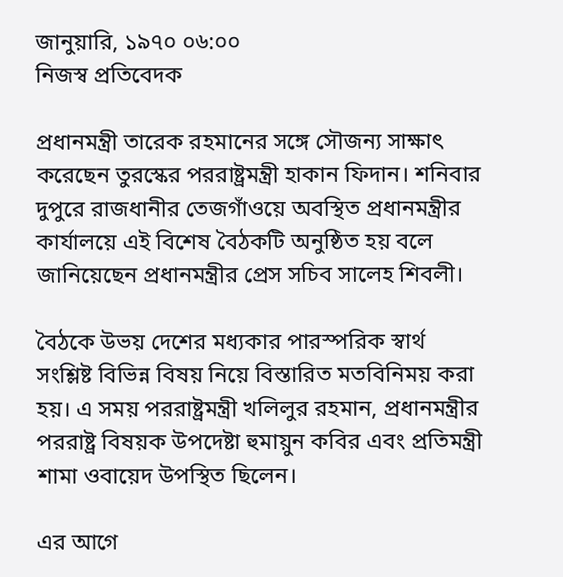জানুয়ারি, ১৯৭০ ০৬:০০
নিজস্ব প্রতিবেদক

প্রধানমন্ত্রী তারেক রহমানের সঙ্গে সৌজন্য সাক্ষাৎ করেছেন তুরস্কের পররাষ্ট্রমন্ত্রী হাকান ফিদান। শনিবার দুপুরে রাজধানীর তেজগাঁওয়ে অবস্থিত প্রধানমন্ত্রীর কার্যালয়ে এই বিশেষ বৈঠকটি অনুষ্ঠিত হয় বলে জানিয়েছেন প্রধানমন্ত্রীর প্রেস সচিব সালেহ শিবলী।

বৈঠকে উভয় দেশের মধ্যকার পারস্পরিক স্বার্থ সংশ্লিষ্ট বিভিন্ন বিষয় নিয়ে বিস্তারিত মতবিনিময় করা হয়। এ সময় পররাষ্ট্রমন্ত্রী খলিলুর রহমান, প্রধানমন্ত্রীর পররাষ্ট্র বিষয়ক উপদেষ্টা হুমায়ুন কবির এবং প্রতিমন্ত্রী শামা ওবায়েদ উপস্থিত ছিলেন।

এর আগে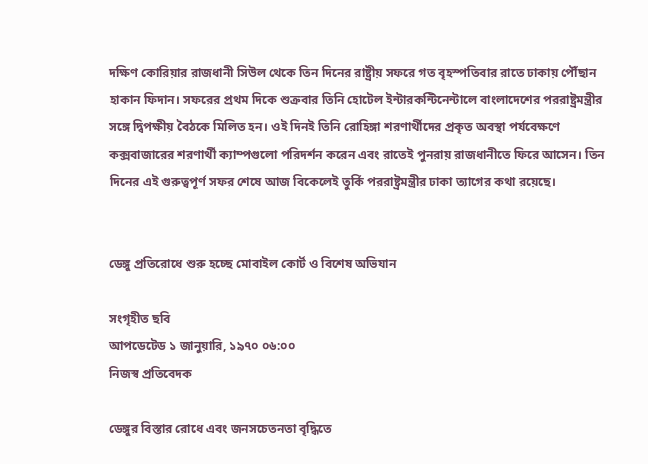দক্ষিণ কোরিয়ার রাজধানী সিউল থেকে তিন দিনের রাষ্ট্রীয় সফরে গত বৃহস্পতিবার রাতে ঢাকায় পৌঁছান হাকান ফিদান। সফরের প্রথম দিকে শুক্রবার তিনি হোটেল ইন্টারকন্টিনেন্টালে বাংলাদেশের পররাষ্ট্রমন্ত্রীর সঙ্গে দ্বিপক্ষীয় বৈঠকে মিলিত হন। ওই দিনই তিনি রোহিঙ্গা শরণার্থীদের প্রকৃত অবস্থা পর্যবেক্ষণে কক্সবাজারের শরণার্থী ক্যাম্পগুলো পরিদর্শন করেন এবং রাতেই পুনরায় রাজধানীতে ফিরে আসেন। তিন দিনের এই গুরুত্বপূর্ণ সফর শেষে আজ বিকেলেই তুর্কি পররাষ্ট্রমন্ত্রীর ঢাকা ত্যাগের কথা রয়েছে।


ডেঙ্গু প্রতিরোধে শুরু হচ্ছে মোবাইল কোর্ট ও বিশেষ অভিযান

সংগৃহীত ছবি
আপডেটেড ১ জানুয়ারি, ১৯৭০ ০৬:০০
নিজস্ব প্রতিবেদক

ডেঙ্গুর বিস্তার রোধে এবং জনসচেতনতা বৃদ্ধিতে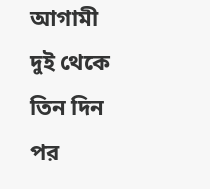আগামী দুই থেকে তিন দিন পর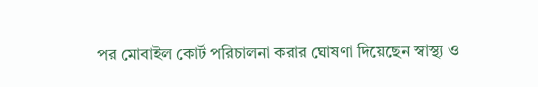পর মোবাইল কোর্ট পরিচালনা করার ঘোষণা দিয়েছেন স্বাস্থ্য ও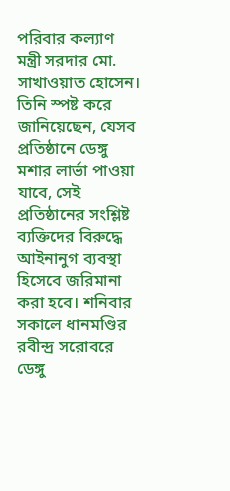পরিবার কল্যাণ মন্ত্রী সরদার মো. সাখাওয়াত হোসেন। তিনি স্পষ্ট করে জানিয়েছেন, যেসব প্রতিষ্ঠানে ডেঙ্গু মশার লার্ভা পাওয়া যাবে, সেই প্রতিষ্ঠানের সংশ্লিষ্ট ব্যক্তিদের বিরুদ্ধে আইনানুগ ব্যবস্থা হিসেবে জরিমানা করা হবে। শনিবার সকালে ধানমণ্ডির রবীন্দ্র সরোবরে ডেঙ্গু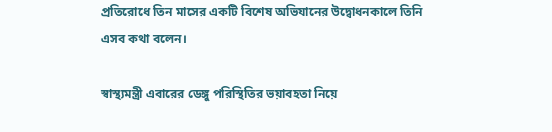প্রতিরোধে তিন মাসের একটি বিশেষ অভিযানের উদ্বোধনকালে তিনি এসব কথা বলেন।

স্বাস্থ্যমন্ত্রী এবারের ডেঙ্গু পরিস্থিতির ভয়াবহতা নিয়ে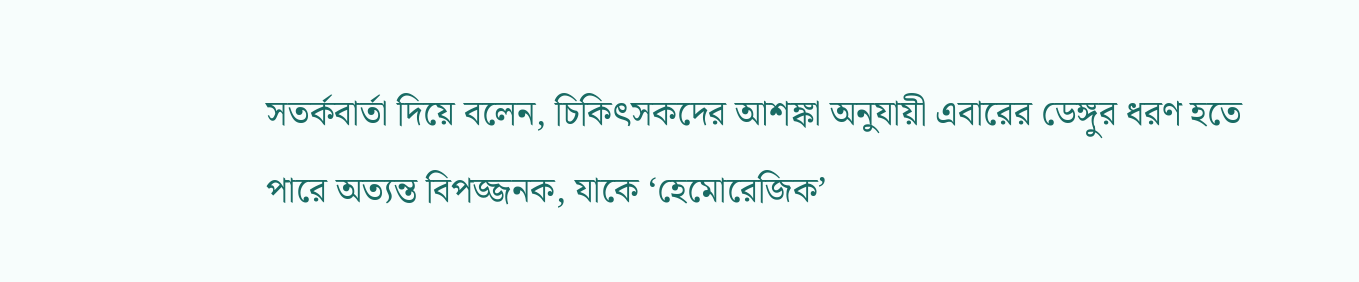সতর্কবার্তা দিয়ে বলেন, চিকিৎসকদের আশঙ্কা অনুযায়ী এবারের ডেঙ্গুর ধরণ হতে পারে অত্যন্ত বিপজ্জনক, যাকে ‘হেমোরেজিক’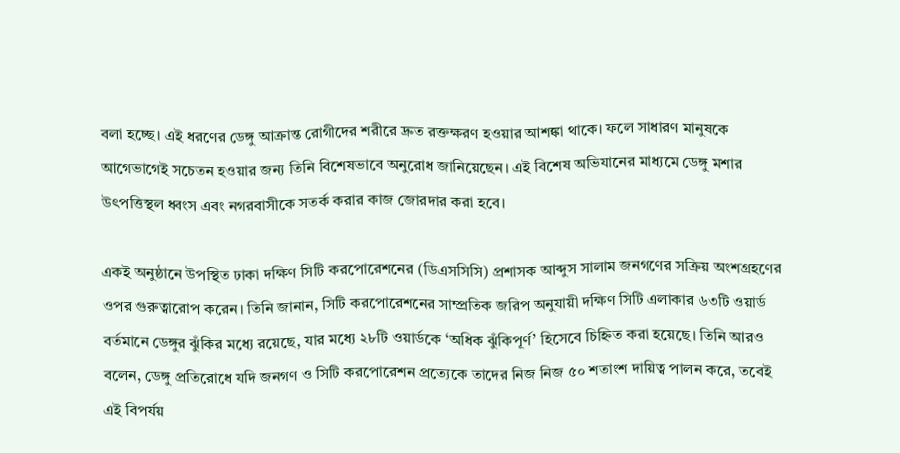বলা হচ্ছে। এই ধরণের ডেঙ্গু আক্রান্ত রোগীদের শরীরে দ্রুত রক্তক্ষরণ হওয়ার আশঙ্কা থাকে। ফলে সাধারণ মানুষকে আগেভাগেই সচেতন হওয়ার জন্য তিনি বিশেষভাবে অনুরোধ জানিয়েছেন। এই বিশেষ অভিযানের মাধ্যমে ডেঙ্গু মশার উৎপত্তিস্থল ধ্বংস এবং নগরবাসীকে সতর্ক করার কাজ জোরদার করা হবে।

একই অনুষ্ঠানে উপস্থিত ঢাকা দক্ষিণ সিটি করপোরেশনের (ডিএসসিসি) প্রশাসক আব্দুস সালাম জনগণের সক্রিয় অংশগ্রহণের ওপর গুরুত্বারোপ করেন। তিনি জানান, সিটি করপোরেশনের সাম্প্রতিক জরিপ অনুযায়ী দক্ষিণ সিটি এলাকার ৬৩টি ওয়ার্ড বর্তমানে ডেঙ্গুর ঝুঁকির মধ্যে রয়েছে, যার মধ্যে ২৮টি ওয়ার্ডকে ‘অধিক ঝুঁকিপূর্ণ’ হিসেবে চিহ্নিত করা হয়েছে। তিনি আরও বলেন, ডেঙ্গু প্রতিরোধে যদি জনগণ ও সিটি করপোরেশন প্রত্যেকে তাদের নিজ নিজ ৫০ শতাংশ দায়িত্ব পালন করে, তবেই এই বিপর্যয়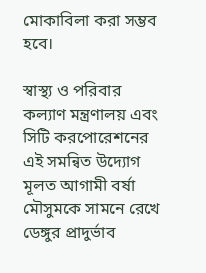মোকাবিলা করা সম্ভব হবে।

স্বাস্থ্য ও পরিবার কল্যাণ মন্ত্রণালয় এবং সিটি করপোরেশনের এই সমন্বিত উদ্যোগ মূলত আগামী বর্ষা মৌসুমকে সামনে রেখে ডেঙ্গুর প্রাদুর্ভাব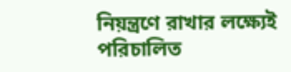নিয়ন্ত্রণে রাখার লক্ষ্যেই পরিচালিত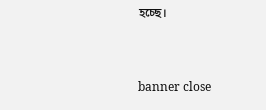হচ্ছে।


banner close